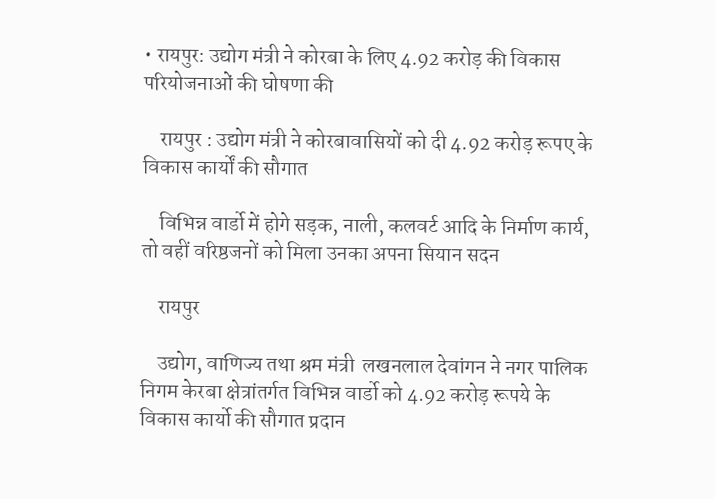• रायपुर: उद्योग मंत्री ने कोरबा के लिए 4.92 करोड़ की विकास परियोजनाओं की घोषणा की

    रायपुर : उद्योग मंत्री ने कोरबावासियों को दी 4.92 करोड़ रूपए के विकास कार्यों की सौगात

    विभिन्न वार्डो में होगे सड़क, नाली, कलवर्ट आदि के निर्माण कार्य, तो वहीं वरिष्ठजनों को मिला उनका अपना सियान सदन

    रायपुर

    उद्योग, वाणिज्य तथा श्रम मंत्री  लखनलाल देवांगन ने नगर पालिक निगम केरबा क्षेत्रांतर्गत विभिन्न वार्डो को 4.92 करोड़ रूपये के विकास कार्यो की सौगात प्रदान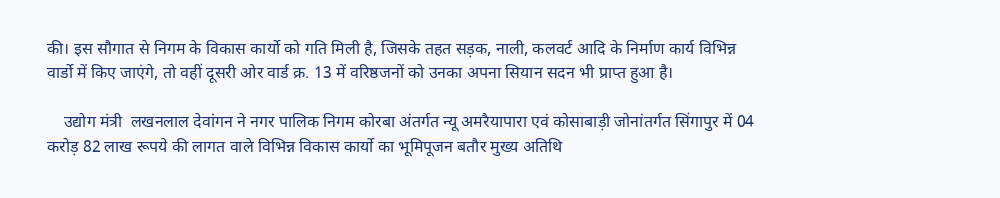की। इस सौगात से निगम के विकास कार्यो को गति मिली है, जिसके तहत सड़क, नाली, कलवर्ट आदि के निर्माण कार्य विभिन्न वार्डो में किए जाएंगे, तो वहीं दूसरी ओर वार्ड क्र. 13 में वरिष्ठजनों को उनका अपना सियान सदन भी प्राप्त हुआ है।

    उद्योग मंत्री  लखनलाल देवांगन ने नगर पालिक निगम कोरबा अंतर्गत न्यू अमरैयापारा एवं कोसाबाड़ी जोनांतर्गत सिंगापुर में 04 करोड़ 82 लाख रूपये की लागत वाले विभिन्न विकास कार्यो का भूमिपूजन बतौर मुख्य अतिथि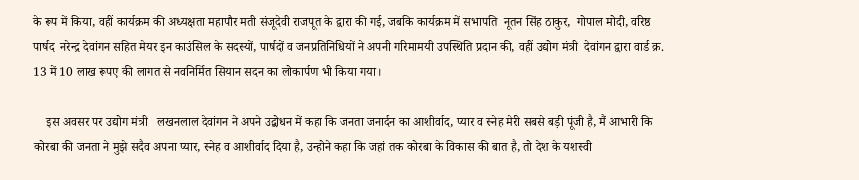के रूप में किया, वहीं कार्यक्रम की अध्यक्षता महापौर मती संजूदेवी राजपूत के द्वारा की गई, जबकि कार्यक्रम में सभापति  नूतन सिंह ठाकुर,  गोपाल मोदी, वरिष्ठ पार्षद  नरेन्द्र देवांगन सहित मेयर इन काउंसिल के सदस्यों, पार्षदों व जनप्रतिनिधियों ने अपनी गरिमामयी उपस्थिति प्रदान की, वहीं उद्योग मंत्री  देवांगन द्वारा वार्ड क्र. 13 में 10 लाख रूपए की लागत से नवनिर्मित सियान सदन का लोकार्पण भी किया गया।

    इस अवसर पर उद्योग मंत्री   लखनलाल देवांगन ने अपने उद्बोधन में कहा कि जनता जनार्दन का आशीर्वाद, प्यार व स्नेह मेरी सबसे बड़ी पूंजी है, मैं आभारी कि कोरबा की जनता ने मुझे सदैव अपना प्यार, स्नेह व आशीर्वाद दिया है, उन्होने कहा कि जहां तक कोरबा के विकास की बात है, तो देश के यशस्वी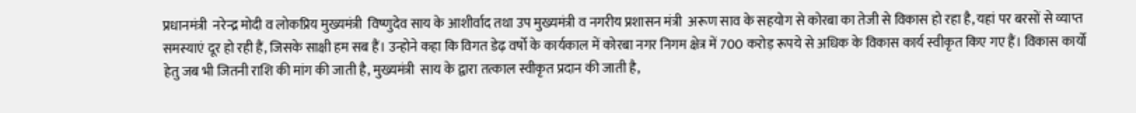प्रधानमंत्री  नरेन्द्र मोदी व लोकप्रिय मुख्यमंत्री  विष्णुदेव साय के आशीर्वाद तथा उप मुख्यमंत्री व नगरीय प्रशासन मंत्री  अरूण साव के सहयोग से कोरबा का तेजी से विकास हो रहा है, यहां पर बरसों से व्याप्त समस्याएं दूर हो रही हैं, जिसके साक्षी हम सब हैं। उन्होने कहा कि विगत डेढ़ वर्षो के कार्यकाल में कोरबा नगर निगम क्षेत्र में 700 करोड़ रूपये से अधिक के विकास कार्य स्वीकृत किए गए हैं। विकास कार्यो हेतु जब भी जितनी राशि की मांग की जाती है, मुख्यमंत्री  साय के द्वारा तत्काल स्वीकृत प्रदान की जाती है,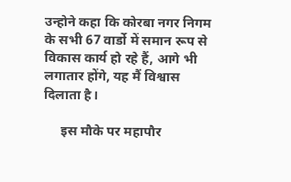उन्होने कहा कि कोरबा नगर निगम के सभी 67 वार्डो में समान रूप से विकास कार्य हो रहे हैं, आगे भी लगातार होंगे, यह मैं विश्वास दिलाता है।

     इस मौके पर महापौर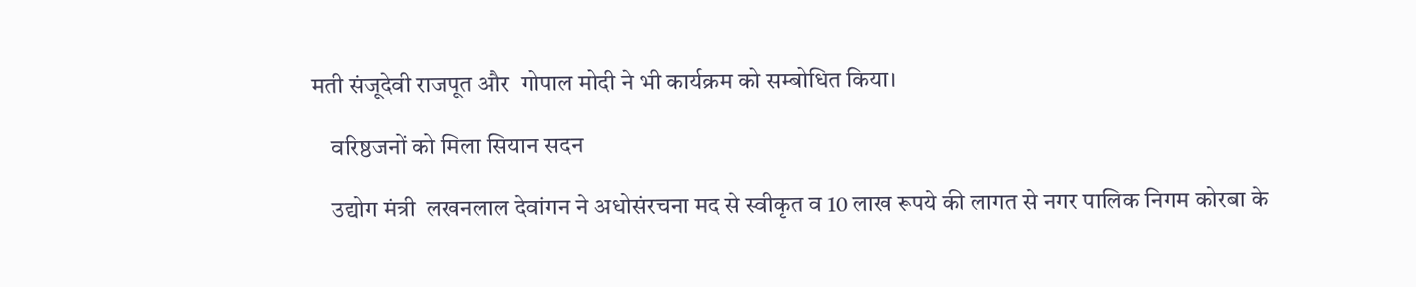मती संजूदेवी राजपूत और  गोपाल मोदी ने भी कार्यक्रम को सम्बोधित किया।

    वरिष्ठजनों को मिला सियान सदन

    उद्योग मंत्री  लखनलाल देवांगन ने अधोसंरचना मद से स्वीकृत व 10 लाख रूपये की लागत से नगर पालिक निगम कोरबा के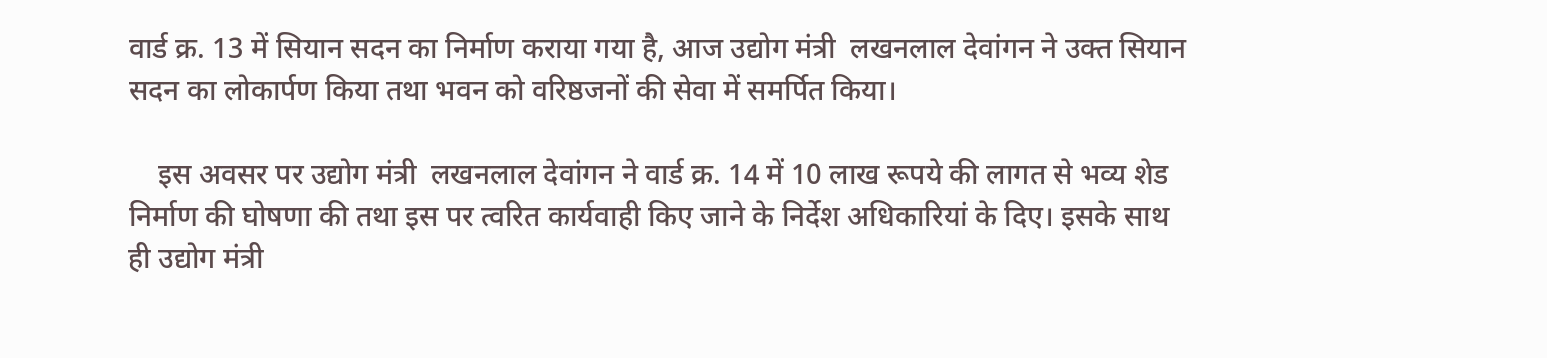वार्ड क्र. 13 में सियान सदन का निर्माण कराया गया है, आज उद्योग मंत्री  लखनलाल देवांगन ने उक्त सियान सदन का लोकार्पण किया तथा भवन को वरिष्ठजनों की सेवा में समर्पित किया।

    इस अवसर पर उद्योग मंत्री  लखनलाल देवांगन ने वार्ड क्र. 14 में 10 लाख रूपये की लागत से भव्य शेड निर्माण की घोषणा की तथा इस पर त्वरित कार्यवाही किए जाने के निर्देश अधिकारियां के दिए। इसके साथ ही उद्योग मंत्री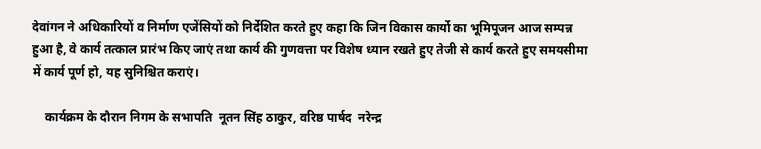देवांगन ने अधिकारियों व निर्माण एजेंसियों को निर्देशित करते हुए कहा कि जिन विकास कार्यो का भूमिपूजन आज सम्पन्न हुआ है, वे कार्य तत्काल प्रारंभ किए जाएं तथा कार्य की गुणवत्ता पर विशेष ध्यान रखते हुए तेजी से कार्य करते हुए समयसीमा में कार्य पूर्ण हो, यह सुनिश्चित कराएं।

    कार्यक्रम के दौरान निगम के सभापति  नूतन सिंह ठाकुर, वरिष्ठ पार्षद  नरेन्द्र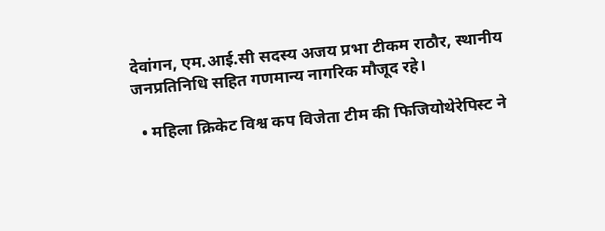देवांगन, एम.आई.सी सदस्य अजय प्रभा टीकम राठौर, स्थानीय जनप्रतिनिधि सहित गणमान्य नागरिक मौजूद रहे।

  • महिला क्रिकेट विश्व कप विजेता टीम की फिजियोथेरेपिस्ट ने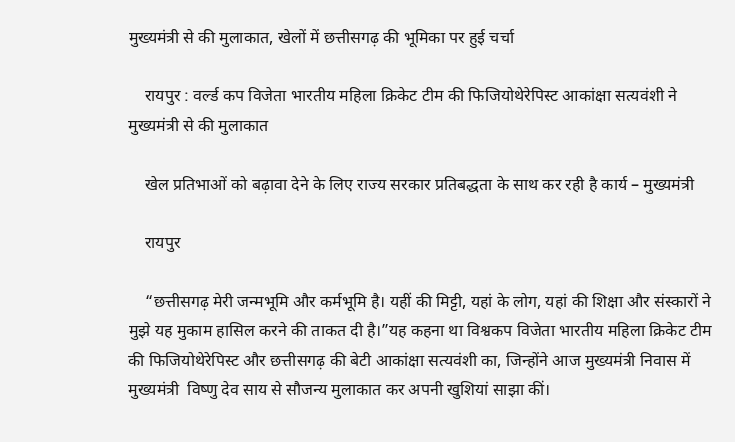मुख्यमंत्री से की मुलाकात, खेलों में छत्तीसगढ़ की भूमिका पर हुई चर्चा

    रायपुर : वर्ल्ड कप विजेता भारतीय महिला क्रिकेट टीम की फिजियोथेरेपिस्ट आकांक्षा सत्यवंशी ने मुख्यमंत्री से की मुलाकात

    खेल प्रतिभाओं को बढ़ावा देने के लिए राज्य सरकार प्रतिबद्धता के साथ कर रही है कार्य – मुख्यमंत्री

    रायपुर

    “छत्तीसगढ़ मेरी जन्मभूमि और कर्मभूमि है। यहीं की मिट्टी, यहां के लोग, यहां की शिक्षा और संस्कारों ने मुझे यह मुकाम हासिल करने की ताकत दी है।”यह कहना था विश्वकप विजेता भारतीय महिला क्रिकेट टीम की फिजियोथेरेपिस्ट और छत्तीसगढ़ की बेटी आकांक्षा सत्यवंशी का, जिन्होंने आज मुख्यमंत्री निवास में मुख्यमंत्री  विष्णु देव साय से सौजन्य मुलाकात कर अपनी खुशियां साझा कीं।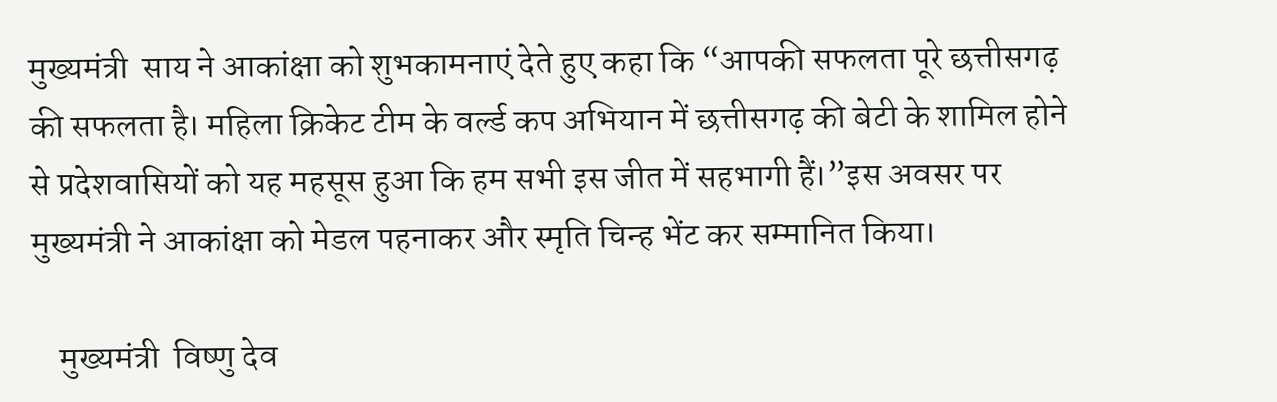मुख्यमंत्री  साय ने आकांक्षा को शुभकामनाएं देते हुए कहा कि “आपकी सफलता पूरे छत्तीसगढ़ की सफलता है। महिला क्रिकेट टीम के वर्ल्ड कप अभियान में छत्तीसगढ़ की बेटी के शामिल होने से प्रदेशवासियों को यह महसूस हुआ कि हम सभी इस जीत में सहभागी हैं।”इस अवसर पर मुख्यमंत्री ने आकांक्षा को मेडल पहनाकर और स्मृति चिन्ह भेंट कर सम्मानित किया।

    मुख्यमंत्री  विष्णु देव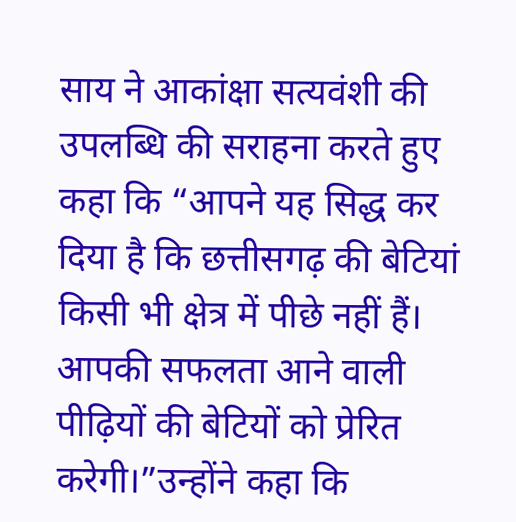साय ने आकांक्षा सत्यवंशी की उपलब्धि की सराहना करते हुए कहा कि “आपने यह सिद्ध कर दिया है कि छत्तीसगढ़ की बेटियां किसी भी क्षेत्र में पीछे नहीं हैं। आपकी सफलता आने वाली पीढ़ियों की बेटियों को प्रेरित करेगी।”उन्होंने कहा कि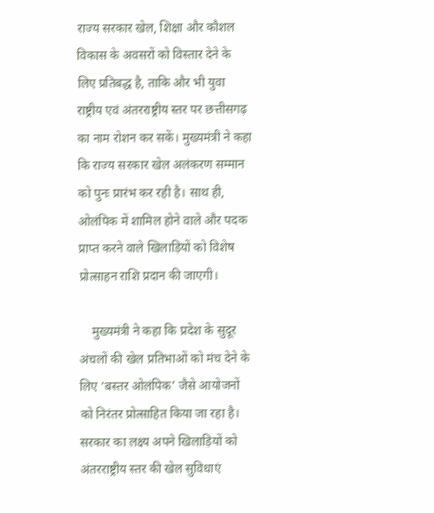राज्य सरकार खेल, शिक्षा और कौशल विकास के अवसरों को विस्तार देने के लिए प्रतिबद्ध है, ताकि और भी युवा राष्ट्रीय एवं अंतरराष्ट्रीय स्तर पर छत्तीसगढ़ का नाम रोशन कर सकें। मुख्यमंत्री ने कहा कि राज्य सरकार खेल अलंकरण सम्मान को पुनः प्रारंभ कर रही है। साथ ही, ओलंपिक में शामिल होने वाले और पदक प्राप्त करने वाले खिलाड़ियों को विशेष प्रोत्साहन राशि प्रदान की जाएगी।

    मुख्यमंत्री ने कहा कि प्रदेश के सुदूर अंचलों की खेल प्रतिभाओं को मंच देने के लिए ‘बस्तर ओलंपिक’ जैसे आयोजनों को निरंतर प्रोत्साहित किया जा रहा है। सरकार का लक्ष्य अपने खिलाड़ियों को अंतरराष्ट्रीय स्तर की खेल सुविधाएं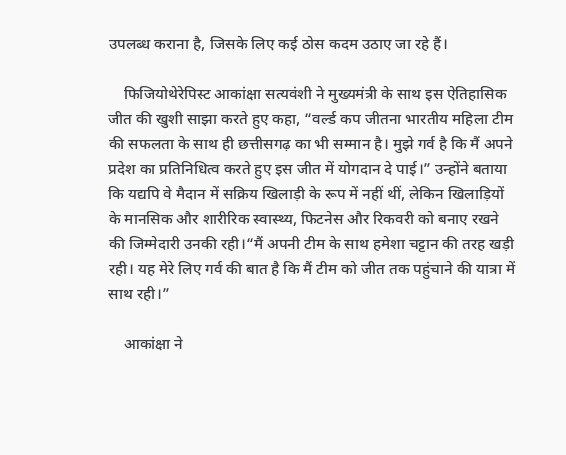उपलब्ध कराना है, जिसके लिए कई ठोस कदम उठाए जा रहे हैं।

    फिजियोथेरेपिस्ट आकांक्षा सत्यवंशी ने मुख्यमंत्री के साथ इस ऐतिहासिक जीत की खुशी साझा करते हुए कहा, “वर्ल्ड कप जीतना भारतीय महिला टीम की सफलता के साथ ही छत्तीसगढ़ का भी सम्मान है। मुझे गर्व है कि मैं अपने प्रदेश का प्रतिनिधित्व करते हुए इस जीत में योगदान दे पाई।” उन्होंने बताया कि यद्यपि वे मैदान में सक्रिय खिलाड़ी के रूप में नहीं थीं, लेकिन खिलाड़ियों के मानसिक और शारीरिक स्वास्थ्य, फिटनेस और रिकवरी को बनाए रखने की जिम्मेदारी उनकी रही।“मैं अपनी टीम के साथ हमेशा चट्टान की तरह खड़ी रही। यह मेरे लिए गर्व की बात है कि मैं टीम को जीत तक पहुंचाने की यात्रा में साथ रही।”

    आकांक्षा ने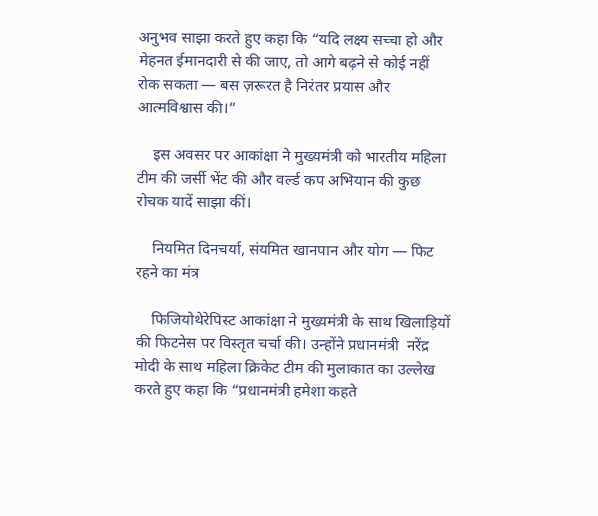अनुभव साझा करते हुए कहा कि “यदि लक्ष्य सच्चा हो और मेहनत ईमानदारी से की जाए, तो आगे बढ़ने से कोई नहीं रोक सकता — बस ज़रूरत है निरंतर प्रयास और आत्मविश्वास की।”

    इस अवसर पर आकांक्षा ने मुख्यमंत्री को भारतीय महिला टीम की जर्सी भेंट की और वर्ल्ड कप अभियान की कुछ रोचक यादें साझा कीं।

    नियमित दिनचर्या, संयमित खानपान और योग — फिट रहने का मंत्र

    फिजियोथेरेपिस्ट आकांक्षा ने मुख्यमंत्री के साथ खिलाड़ियों की फिटनेस पर विस्तृत चर्चा की। उन्होंने प्रधानमंत्री  नरेंद्र मोदी के साथ महिला क्रिकेट टीम की मुलाकात का उल्लेख करते हुए कहा कि “प्रधानमंत्री हमेशा कहते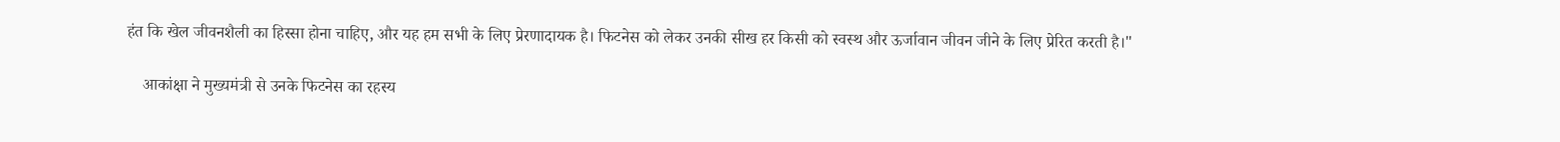हंत कि खेल जीवनशैली का हिस्सा होना चाहिए, और यह हम सभी के लिए प्रेरणादायक है। फिटनेस को लेकर उनकी सीख हर किसी को स्वस्थ और ऊर्जावान जीवन जीने के लिए प्रेरित करती है।"

    आकांक्षा ने मुख्यमंत्री से उनके फिटनेस का रहस्य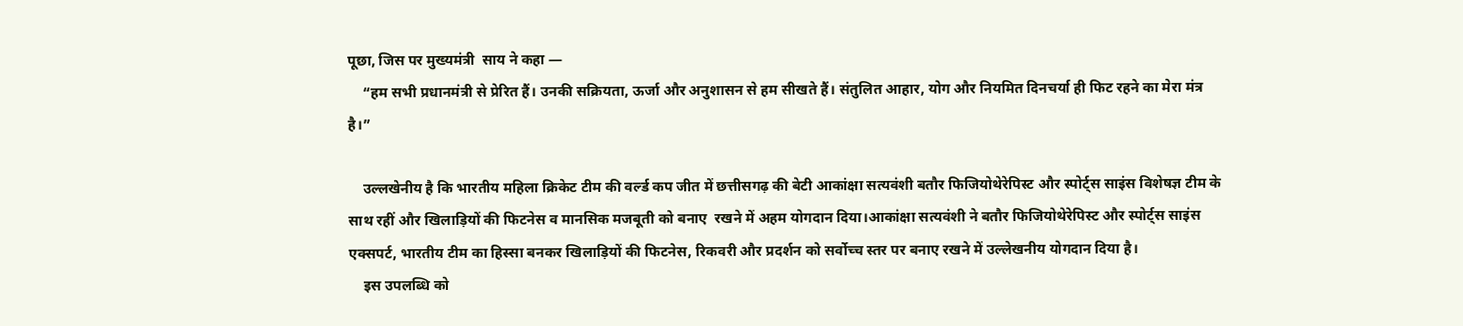पूछा, जिस पर मुख्यमंत्री  साय ने कहा —
    “हम सभी प्रधानमंत्री से प्रेरित हैं। उनकी सक्रियता, ऊर्जा और अनुशासन से हम सीखते हैं। संतुलित आहार, योग और नियमित दिनचर्या ही फिट रहने का मेरा मंत्र है।”

    उल्लखेनीय है कि भारतीय महिला क्रिकेट टीम की वर्ल्ड कप जीत में छत्तीसगढ़ की बेटी आकांक्षा सत्यवंशी बतौर फिजियोथेरेपिस्ट और स्पोर्ट्स साइंस विशेषज्ञ टीम के साथ रहीं और खिलाड़ियों की फिटनेस व मानसिक मजबूती को बनाए  रखने में अहम योगदान दिया।आकांक्षा सत्यवंशी ने बतौर फिजियोथेरेपिस्ट और स्पोर्ट्स साइंस एक्सपर्ट, भारतीय टीम का हिस्सा बनकर खिलाड़ियों की फिटनेस, रिकवरी और प्रदर्शन को सर्वोच्च स्तर पर बनाए रखने में उल्लेखनीय योगदान दिया है।
    इस उपलब्धि को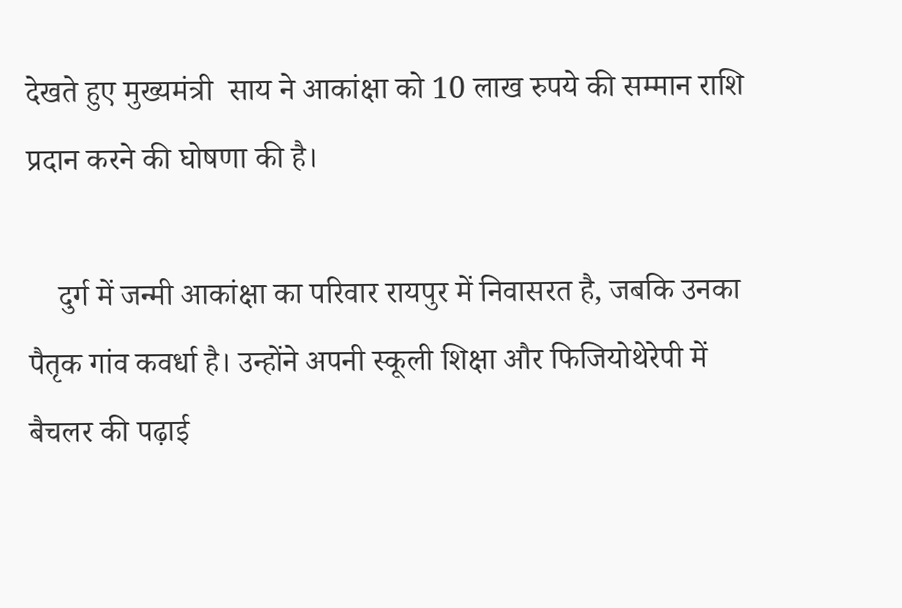देखते हुए मुख्यमंत्री  साय ने आकांक्षा को 10 लाख रुपये की सम्मान राशि प्रदान करने की घोषणा की है।

    दुर्ग में जन्मी आकांक्षा का परिवार रायपुर में निवासरत है, जबकि उनका पैतृक गांव कवर्धा है। उन्होंने अपनी स्कूली शिक्षा और फिजियोथेरेपी में बैचलर की पढ़ाई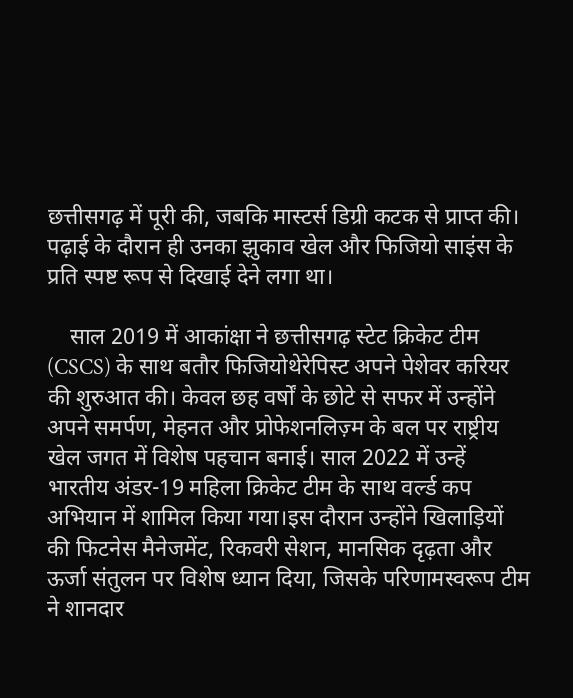छत्तीसगढ़ में पूरी की, जबकि मास्टर्स डिग्री कटक से प्राप्त की। पढ़ाई के दौरान ही उनका झुकाव खेल और फिजियो साइंस के प्रति स्पष्ट रूप से दिखाई देने लगा था।

    साल 2019 में आकांक्षा ने छत्तीसगढ़ स्टेट क्रिकेट टीम (CSCS) के साथ बतौर फिजियोथेरेपिस्ट अपने पेशेवर करियर की शुरुआत की। केवल छह वर्षों के छोटे से सफर में उन्होंने अपने समर्पण, मेहनत और प्रोफेशनलिज़्म के बल पर राष्ट्रीय खेल जगत में विशेष पहचान बनाई। साल 2022 में उन्हें भारतीय अंडर-19 महिला क्रिकेट टीम के साथ वर्ल्ड कप अभियान में शामिल किया गया।इस दौरान उन्होंने खिलाड़ियों की फिटनेस मैनेजमेंट, रिकवरी सेशन, मानसिक दृढ़ता और ऊर्जा संतुलन पर विशेष ध्यान दिया, जिसके परिणामस्वरूप टीम ने शानदार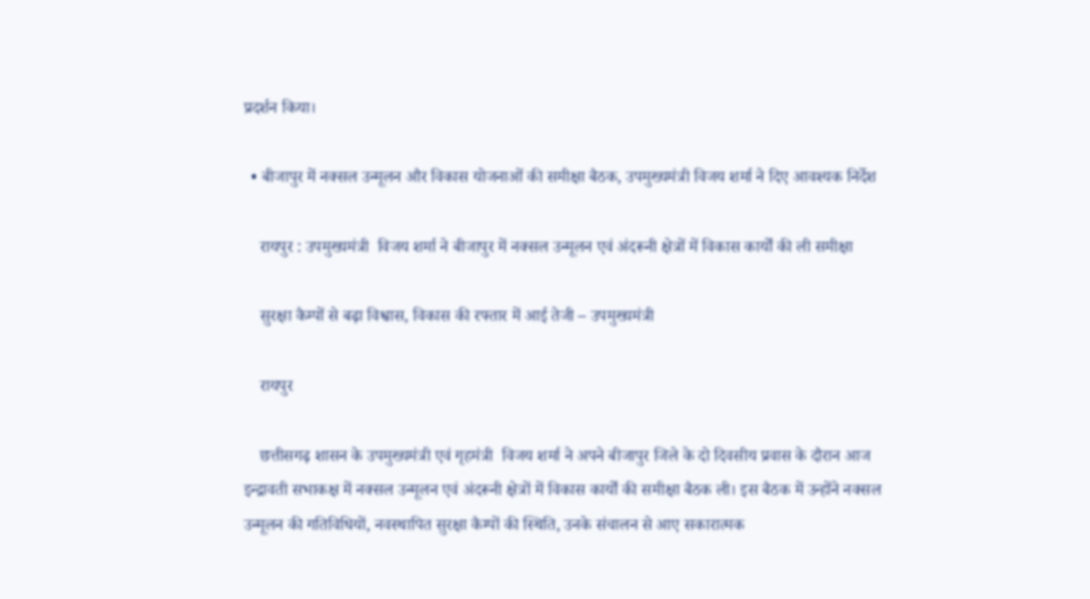प्रदर्शन किया।

  • बीजापुर में नक्सल उन्मूलन और विकास योजनाओं की समीक्षा बैठक, उपमुख्यमंत्री विजय शर्मा ने दिए आवश्यक निर्देश

    रायपुर : उपमुख्यमंत्री  विजय शर्मा ने बीजापुर में नक्सल उन्मूलन एवं अंदरूनी क्षेत्रों में विकास कार्यों की ली समीक्षा

    सुरक्षा कैम्पों से बढ़ा विश्वास, विकास की रफ्तार में आई तेजी – उपमुख्यमंत्री

    रायपुर

    छत्तीसगढ़ शासन के उपमुख्यमंत्री एवं गृहमंत्री  विजय शर्मा ने अपने बीजापुर जिले के दो दिवसीय प्रवास के दौरान आज इन्द्रावती सभाकक्ष में नक्सल उन्मूलन एवं अंदरूनी क्षेत्रों में विकास कार्यों की समीक्षा बैठक ली। इस बैठक में उन्होंने नक्सल उन्मूलन की गतिविधियों, नवस्थापित सुरक्षा कैम्पों की स्थिति, उनके संचालन से आए सकारात्मक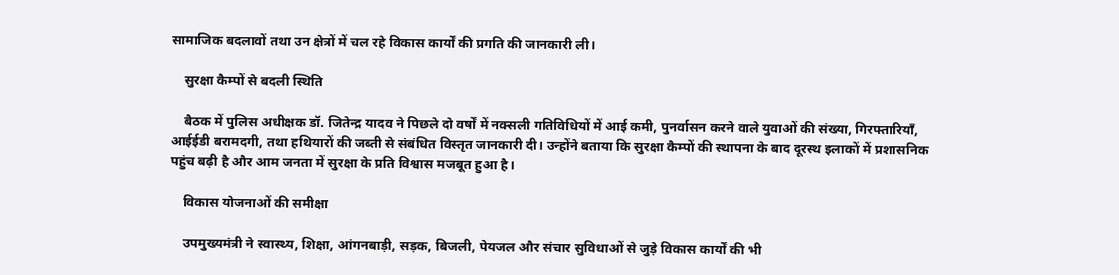सामाजिक बदलावों तथा उन क्षेत्रों में चल रहे विकास कार्यों की प्रगति की जानकारी ली।

    सुरक्षा कैम्पों से बदली स्थिति

    बैठक में पुलिस अधीक्षक डॉ. जितेन्द्र यादव ने पिछले दो वर्षों में नक्सली गतिविधियों में आई कमी, पुनर्वासन करने वाले युवाओं की संख्या, गिरफ्तारियाँ, आईईडी बरामदगी, तथा हथियारों की जब्ती से संबंधित विस्तृत जानकारी दी। उन्होंने बताया कि सुरक्षा कैम्पों की स्थापना के बाद दूरस्थ इलाकों में प्रशासनिक पहुंच बढ़ी है और आम जनता में सुरक्षा के प्रति विश्वास मजबूत हुआ है।

    विकास योजनाओं की समीक्षा

    उपमुख्यमंत्री ने स्वास्थ्य, शिक्षा, आंगनबाड़ी, सड़क, बिजली, पेयजल और संचार सुविधाओं से जुड़े विकास कार्यों की भी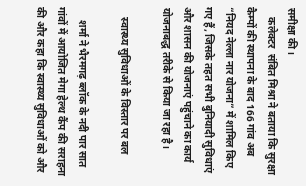समीक्षा की।
    कलेक्टर  संबित मिश्रा ने बताया कि सुरक्षा कैम्पों की स्थापना के बाद 166 गांव अब “नियद नेल्ला नार योजना” में शामिल किए गए हैं, जिसके तहत सभी बुनियादी सुविधाएं और शासन की योजनाएं पहुंचाने का कार्य योजनाबद्ध तरीके से किया जा रहा है।

    स्वास्थ्य सुविधाओं के विस्तार पर बल

     शर्मा ने भैरमगढ़ ब्लॉक के नदी पार सात गांवों में आयोजित मेगा हेल्थ कैंप की सराहना की और कहा कि स्वास्थ्य सुविधाओं को और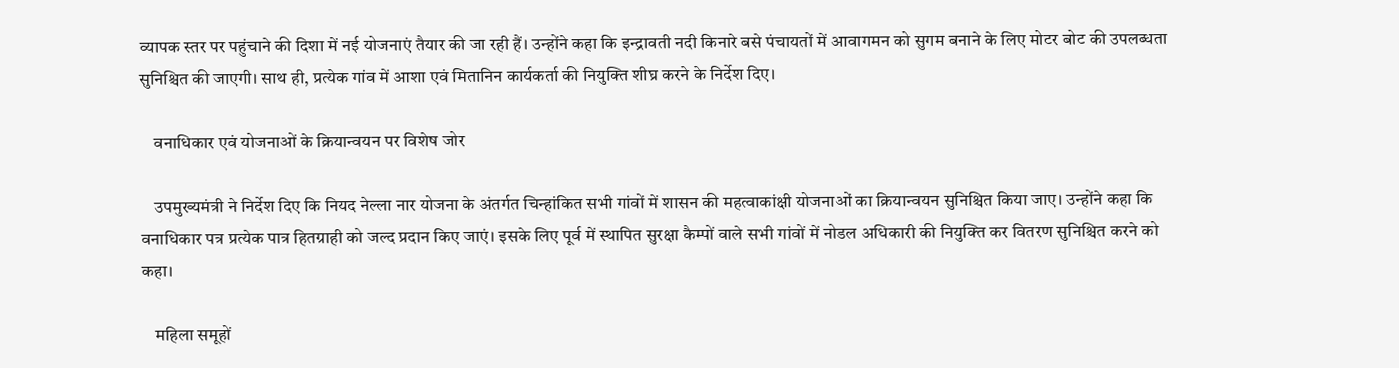व्यापक स्तर पर पहुंचाने की दिशा में नई योजनाएं तैयार की जा रही हैं। उन्होंने कहा कि इन्द्रावती नदी किनारे बसे पंचायतों में आवागमन को सुगम बनाने के लिए मोटर बोट की उपलब्धता सुनिश्चित की जाएगी। साथ ही, प्रत्येक गांव में आशा एवं मितानिन कार्यकर्ता की नियुक्ति शीघ्र करने के निर्देश दिए।

    वनाधिकार एवं योजनाओं के क्रियान्वयन पर विशेष जोर

    उपमुख्यमंत्री ने निर्देश दिए कि नियद नेल्ला नार योजना के अंतर्गत चिन्हांकित सभी गांवों में शासन की महत्वाकांक्षी योजनाओं का क्रियान्वयन सुनिश्चित किया जाए। उन्होंने कहा कि वनाधिकार पत्र प्रत्येक पात्र हितग्राही को जल्द प्रदान किए जाएं। इसके लिए पूर्व में स्थापित सुरक्षा कैम्पों वाले सभी गांवों में नोडल अधिकारी की नियुक्ति कर वितरण सुनिश्चित करने को कहा।

    महिला समूहों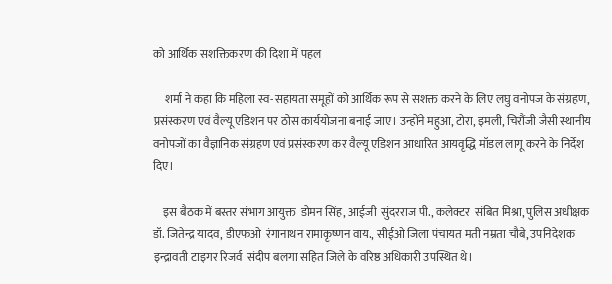को आर्थिक सशक्तिकरण की दिशा में पहल

     शर्मा ने कहा कि महिला स्व-सहायता समूहों को आर्थिक रूप से सशक्त करने के लिए लघु वनोपज के संग्रहण, प्रसंस्करण एवं वैल्यू एडिशन पर ठोस कार्ययोजना बनाई जाए। उन्होंने महुआ, टोरा, इमली, चिरौंजी जैसी स्थानीय वनोपजों का वैज्ञानिक संग्रहण एवं प्रसंस्करण कर वैल्यू एडिशन आधारित आयवृद्धि मॉडल लागू करने के निर्देश दिए।

    इस बैठक में बस्तर संभाग आयुक्त  डोमन सिंह, आईजी  सुंदरराज पी., कलेक्टर  संबित मिश्रा, पुलिस अधीक्षक डॉ. जितेन्द्र यादव, डीएफओ  रंगानाथन रामाकृष्णन वाय., सीईओ जिला पंचायत मती नम्रता चौबे, उपनिदेशक इन्द्रावती टाइगर रिजर्व  संदीप बलगा सहित जिले के वरिष्ठ अधिकारी उपस्थित थे।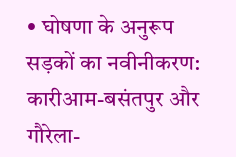• घोषणा के अनुरूप सड़कों का नवीनीकरण: कारीआम-बसंतपुर और गौरेला-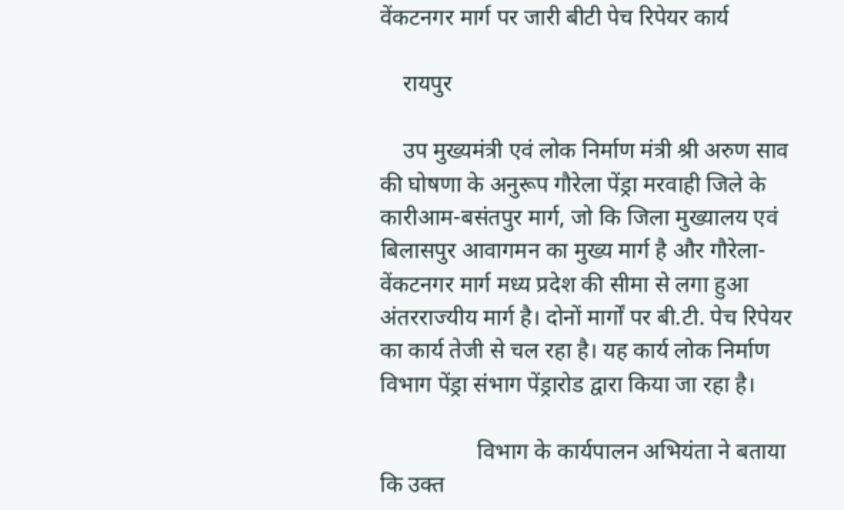वेंकटनगर मार्ग पर जारी बीटी पेच रिपेयर कार्य

    रायपुर

    उप मुख्यमंत्री एवं लोक निर्माण मंत्री श्री अरुण साव की घोषणा के अनुरूप गौरेला पेंड्रा मरवाही जिले के कारीआम-बसंतपुर मार्ग, जो कि जिला मुख्यालय एवं बिलासपुर आवागमन का मुख्य मार्ग है और गौरेला-वेंकटनगर मार्ग मध्य प्रदेश की सीमा से लगा हुआ अंतरराज्यीय मार्ग है। दोनों मार्गों पर बी.टी. पेच रिपेयर का कार्य तेजी से चल रहा है। यह कार्य लोक निर्माण विभाग पेंड्रा संभाग पेंड्रारोड द्वारा किया जा रहा है।

                 विभाग के कार्यपालन अभियंता ने बताया कि उक्त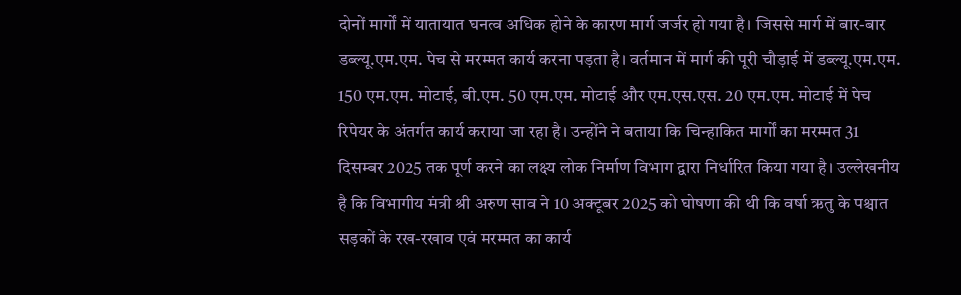दोनों मार्गों में यातायात घनत्व अधिक होने के कारण मार्ग जर्जर हो गया है। जिससे मार्ग में बार-बार डब्ल्यू.एम.एम. पेच से मरम्मत कार्य करना पड़ता है। वर्तमान में मार्ग की पूरी चौड़ाई में डब्ल्यू.एम.एम. 150 एम.एम. मोटाई, बी.एम. 50 एम.एम. मोटाई और एम.एस.एस. 20 एम.एम. मोटाई में पेच रिपेयर के अंतर्गत कार्य कराया जा रहा है। उन्होंने ने बताया कि चिन्हाकित मार्गों का मरम्मत 31 दिसम्बर 2025 तक पूर्ण करने का लक्ष्य लोक निर्माण विभाग द्वारा निर्धारित किया गया है। उल्लेखनीय है कि विभागीय मंत्री श्री अरुण साव ने 10 अक्टूबर 2025 को घोषणा की थी कि वर्षा ऋतु के पश्चात सड़कों के रख-रखाव एवं मरम्मत का कार्य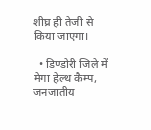शीघ्र ही तेजी से किया जाएगा।

  • डिण्डोरी जिले में मेगा हेल्थ कैम्प, जनजातीय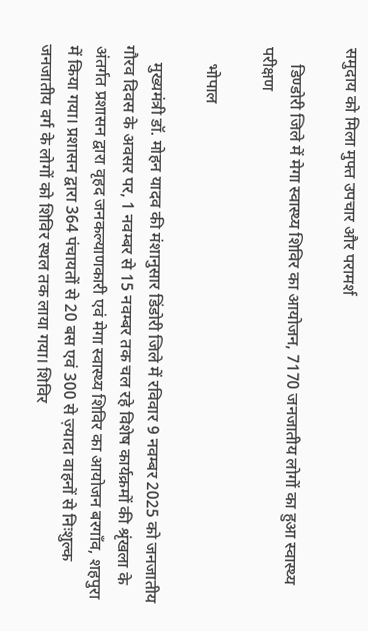समुदाय को मिला मुफ्त उपचार और परामर्श

    डिण्डोरी जिले में मेगा स्वास्थ्य शिविर का आयोजन, 7170 जनजातीय लोगों का हुआ स्वास्थ्य परीक्षण

    भोपाल

    मुख्यमंत्री डॉ. मोहन यादव की मंशानुसार डिंडोरी जिले में रविवार 9 नवम्बर 2025 को जनजातीय गौरव दिवस के अवसर पर, 1 नवम्बर से 15 नवम्बर तक चल रहे विशेष कार्यक्रमों की श्रृंखला के अंतर्गत प्रशासन द्वारा वृहद जनकल्याणकारी एवं मेगा स्वास्थ्य शिविर का आयोजन बरगाँव, शहपुरा में किया गया। प्रशासन द्वारा 364 पंचायतों से 20 बस एवं 300 से ज़्यादा वाहनों से निःशुल्क जनजातीय वर्ग के लोगों को शिविर स्थल तक लाया गया। शिविर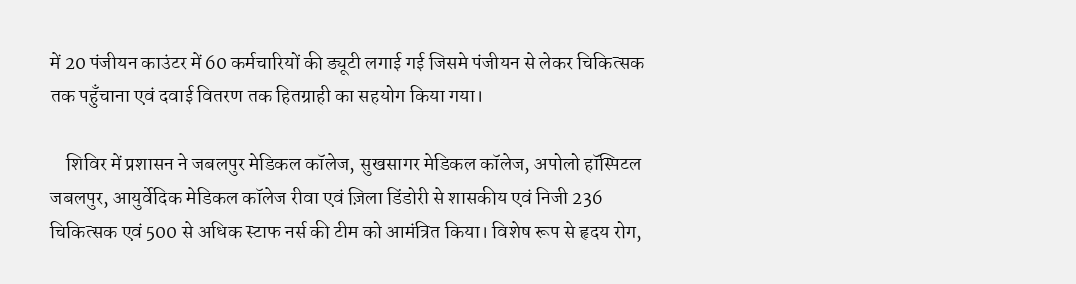में 20 पंजीयन काउंटर में 60 कर्मचारियों की ड्यूटी लगाई गई जिसमे पंजीयन से लेकर चिकित्सक तक पहुँचाना एवं दवाई वितरण तक हितग्राही का सहयोग किया गया।

    शिविर में प्रशासन ने जबलपुर मेडिकल कॉलेज, सुखसागर मेडिकल कॉलेज, अपोलो हॉस्पिटल जबलपुर, आयुर्वेदिक मेडिकल कॉलेज रीवा एवं ज़िला डिंडोरी से शासकीय एवं निजी 236 चिकित्सक एवं 500 से अधिक स्टाफ नर्स की टीम को आमंत्रित किया। विशेष रूप से हृदय रोग,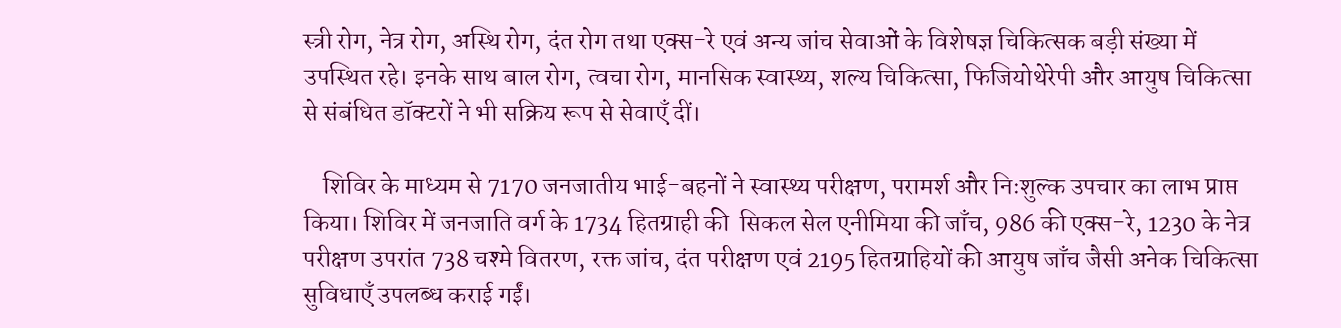स्त्री रोग, नेत्र रोग, अस्थि रोग, दंत रोग तथा एक्स-रे एवं अन्य जांच सेवाओं के विशेषज्ञ चिकित्सक बड़ी संख्या में उपस्थित रहे। इनके साथ बाल रोग, त्वचा रोग, मानसिक स्वास्थ्य, शल्य चिकित्सा, फिजियोथेरेपी और आयुष चिकित्सा से संबंधित डॉक्टरों ने भी सक्रिय रूप से सेवाएँ दीं।

    शिविर के माध्यम से 7170 जनजातीय भाई-बहनों ने स्वास्थ्य परीक्षण, परामर्श और निःशुल्क उपचार का लाभ प्राप्त किया। शिविर में जनजाति वर्ग के 1734 हितग्राही की  सिकल सेल एनीमिया की जाँच, 986 की एक्स-रे, 1230 के नेत्र परीक्षण उपरांत 738 चश्मे वितरण, रक्त जांच, दंत परीक्षण एवं 2195 हितग्राहियों की आयुष जाँच जैसी अनेक चिकित्सा सुविधाएँ उपलब्ध कराई गईं।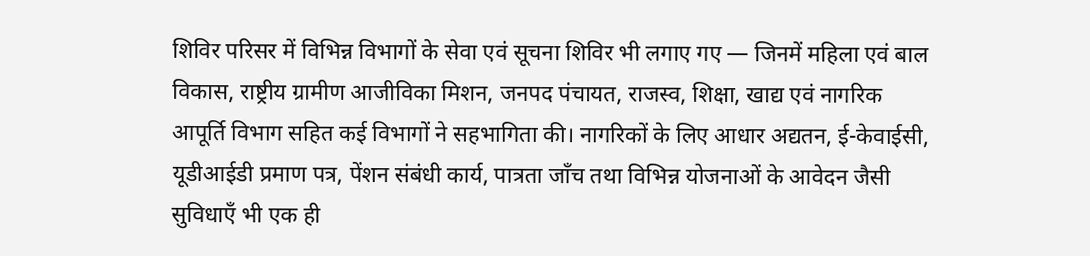शिविर परिसर में विभिन्न विभागों के सेवा एवं सूचना शिविर भी लगाए गए — जिनमें महिला एवं बाल विकास, राष्ट्रीय ग्रामीण आजीविका मिशन, जनपद पंचायत, राजस्व, शिक्षा, खाद्य एवं नागरिक आपूर्ति विभाग सहित कई विभागों ने सहभागिता की। नागरिकों के लिए आधार अद्यतन, ई-केवाईसी, यूडीआईडी प्रमाण पत्र, पेंशन संबंधी कार्य, पात्रता जाँच तथा विभिन्न योजनाओं के आवेदन जैसी सुविधाएँ भी एक ही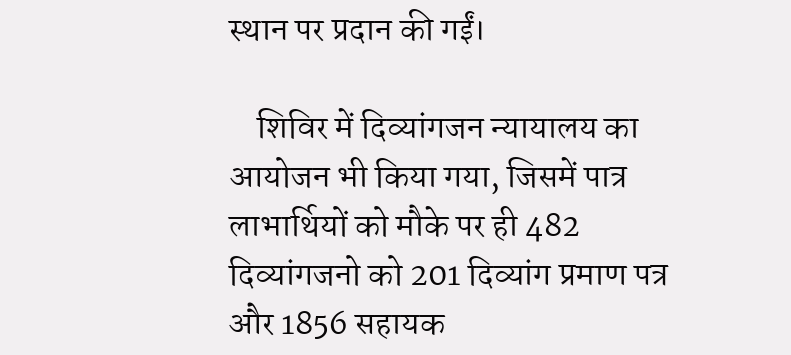स्थान पर प्रदान की गईं।

    शिविर में दिव्यांगजन न्यायालय का आयोजन भी किया गया, जिसमें पात्र लाभार्थियों को मौके पर ही 482 दिव्यांगजनो को 201 दिव्यांग प्रमाण पत्र और 1856 सहायक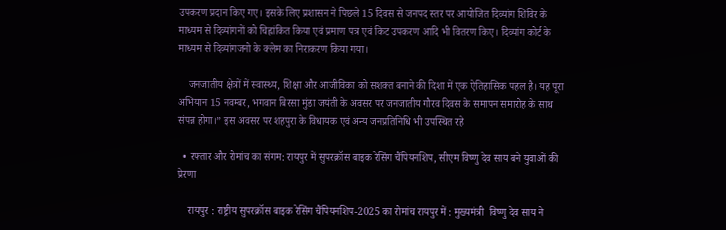उपकरण प्रदान किए गए। इसके लिए प्रशासन ने पिछले 15 दिवस से जनपद स्तर पर आयोजित दिव्यांग शिविर के माध्यम से दिव्यांगनों को चिह्नांकित किया एवं प्रमाण पत्र एवं किट उपकरण आदि भी वितरण किए। दिव्यांग कोर्ट के माध्यम से दिव्यांगजनो के क्लेम का निराकरण किया गया।

    जनजातीय क्षेत्रों में स्वास्थ्य, शिक्षा और आजीविका को सशक्त बनाने की दिशा में एक ऐतिहासिक पहल है। यह पूरा अभियान 15 नवम्बर, भगवान बिरसा मुंडा जयंती के अवसर पर जनजातीय गौरव दिवस के समापन समारोह के साथ संपन्न होगा।” इस अवसर पर शहपुरा के विधायक एवं अन्य जनप्रतिनिधि भी उपस्थित रहे

  • रफ्तार और रोमांच का संगम: रायपुर में सुपरक्रॉस बाइक रेसिंग चैंपियनशिप, सीएम विष्णु देव साय बने युवाओं की प्रेरणा

    रायपुर : राष्ट्रीय सुपरक्रॉस बाइक रेसिंग चैंपियनशिप-2025 का रोमांच रायपुर में : मुख्यमंत्री  विष्णु देव साय ने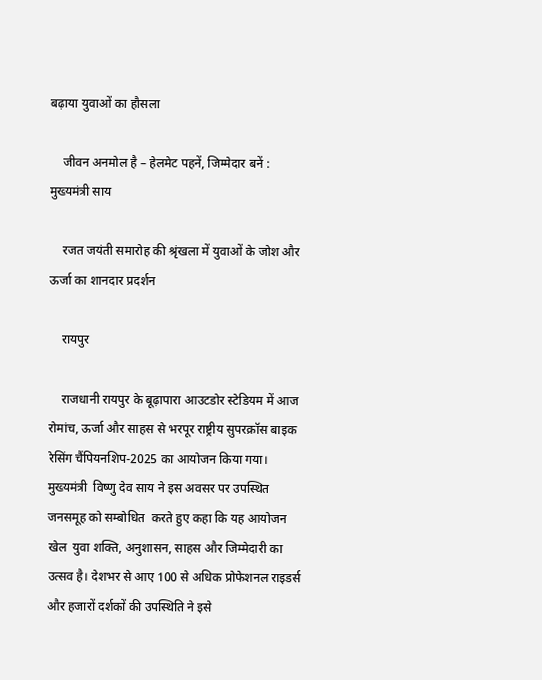बढ़ाया युवाओं का हौसला

    जीवन अनमोल है – हेलमेट पहनें, जिम्मेदार बनें : मुख्यमंत्री साय

    रजत जयंती समारोह की श्रृंखला में युवाओं के जोश और ऊर्जा का शानदार प्रदर्शन

    रायपुर

    राजधानी रायपुर के बूढ़ापारा आउटडोर स्टेडियम में आज रोमांच, ऊर्जा और साहस से भरपूर राष्ट्रीय सुपरक्रॉस बाइक रेसिंग चैंपियनशिप-2025 का आयोजन किया गया। मुख्यमंत्री  विष्णु देव साय ने इस अवसर पर उपस्थित जनसमूह को सम्बोधित  करते हुए कहा कि यह आयोजन खेल  युवा शक्ति, अनुशासन, साहस और जिम्मेदारी का उत्सव है। देशभर से आए 100 से अधिक प्रोफेशनल राइडर्स और हजारों दर्शकों की उपस्थिति ने इसे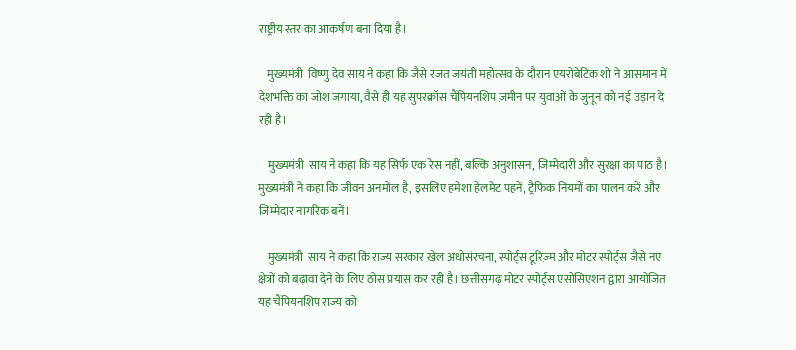राष्ट्रीय स्तर का आकर्षण बना दिया है।

    मुख्यमंत्री  विष्णु देव साय ने कहा कि जैसे रजत जयंती महोत्सव के दौरान एयरोबेटिक शो ने आसमान में देशभक्ति का जोश जगाया, वैसे ही यह सुपरक्रॉस चैंपियनशिप ज़मीन पर युवाओं के जुनून को नई उड़ान दे रही है।

    मुख्यमंत्री  साय ने कहा कि यह सिर्फ एक रेस नहीं, बल्कि अनुशासन, जिम्मेदारी और सुरक्षा का पाठ है। मुख्यमंत्री ने कहा कि जीवन अनमोल है, इसलिए हमेशा हेलमेट पहनें, ट्रैफिक नियमों का पालन करें और जिम्मेदार नागरिक बनें।

    मुख्यमंत्री  साय ने कहा कि राज्य सरकार खेल अधोसंरचना, स्पोर्ट्स टूरिज़्म और मोटर स्पोर्ट्स जैसे नए क्षेत्रों को बढ़ावा देने के लिए ठोस प्रयास कर रही है। छत्तीसगढ़ मोटर स्पोर्ट्स एसोसिएशन द्वारा आयोजित यह चैंपियनशिप राज्य को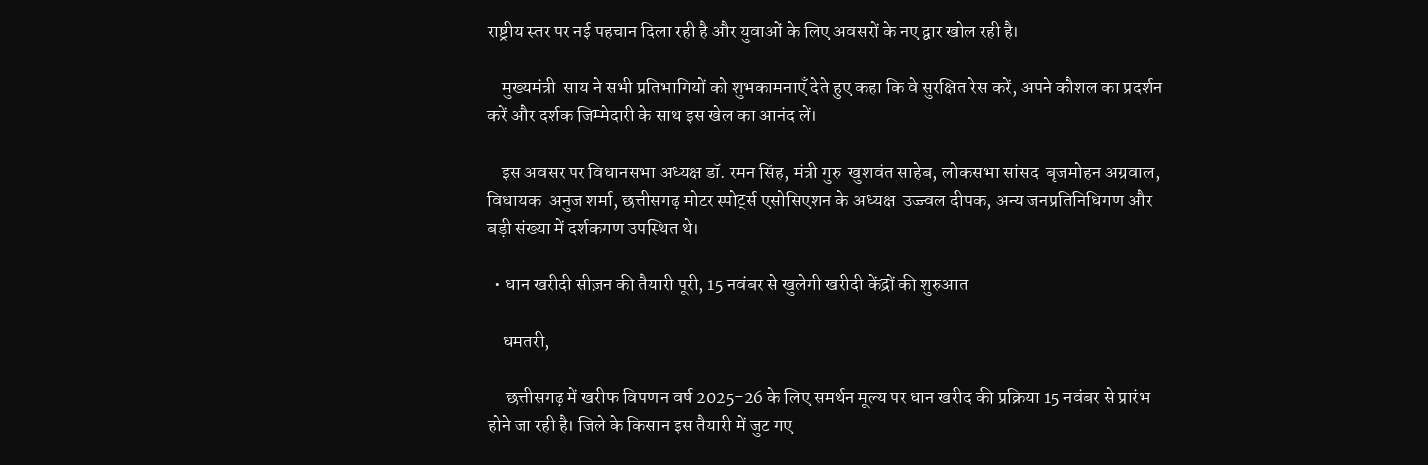राष्ट्रीय स्तर पर नई पहचान दिला रही है और युवाओं के लिए अवसरों के नए द्वार खोल रही है।

    मुख्यमंत्री  साय ने सभी प्रतिभागियों को शुभकामनाएँ देते हुए कहा कि वे सुरक्षित रेस करें, अपने कौशल का प्रदर्शन करें और दर्शक जिम्मेदारी के साथ इस खेल का आनंद लें।

    इस अवसर पर विधानसभा अध्यक्ष डॉ. रमन सिंह, मंत्री गुरु  खुशवंत साहेब, लोकसभा सांसद  बृजमोहन अग्रवाल, विधायक  अनुज शर्मा, छत्तीसगढ़ मोटर स्पोर्ट्स एसोसिएशन के अध्यक्ष  उज्ज्वल दीपक, अन्य जनप्रतिनिधिगण और बड़ी संख्या में दर्शकगण उपस्थित थे।

  • धान खरीदी सीज़न की तैयारी पूरी, 15 नवंबर से खुलेगी खरीदी केंद्रों की शुरुआत

    धमतरी,

     छत्तीसगढ़ में खरीफ विपणन वर्ष 2025-26 के लिए समर्थन मूल्य पर धान खरीद की प्रक्रिया 15 नवंबर से प्रारंभ होने जा रही है। जिले के किसान इस तैयारी में जुट गए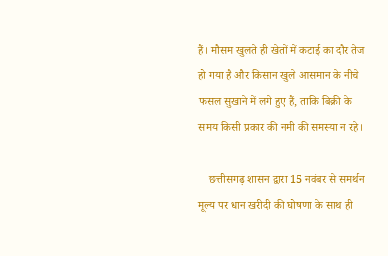हैं। मौसम खुलते ही खेतों में कटाई का दौर तेज हो गया है और किसान खुले आसमान के नीचे फसल सुखाने में लगे हुए हैं, ताकि बिक्री के समय किसी प्रकार की नमी की समस्या न रहे।

    छत्तीसगढ़ शासन द्वारा 15 नवंबर से समर्थन मूल्य पर धान खरीदी की घोषणा के साथ ही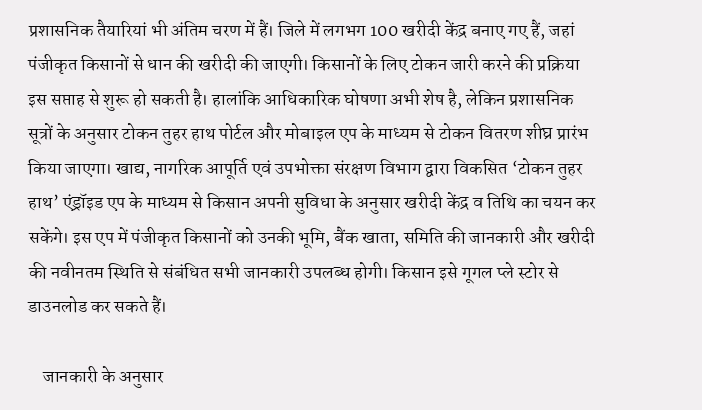प्रशासनिक तैयारियां भी अंतिम चरण में हैं। जिले में लगभग 100 खरीदी केंद्र बनाए गए हैं, जहां पंजीकृत किसानों से धान की खरीदी की जाएगी। किसानों के लिए टोकन जारी करने की प्रक्रिया इस सप्ताह से शुरू हो सकती है। हालांकि आधिकारिक घोषणा अभी शेष है, लेकिन प्रशासनिक सूत्रों के अनुसार टोकन तुहर हाथ पोर्टल और मोबाइल एप के माध्यम से टोकन वितरण शीघ्र प्रारंभ किया जाएगा। खाद्य, नागरिक आपूर्ति एवं उपभोक्ता संरक्षण विभाग द्वारा विकसित ‘टोकन तुहर हाथ’ एंड्रॉइड एप के माध्यम से किसान अपनी सुविधा के अनुसार खरीदी केंद्र व तिथि का चयन कर सकेंगे। इस एप में पंजीकृत किसानों को उनकी भूमि, बैंक खाता, समिति की जानकारी और खरीदी की नवीनतम स्थिति से संबंधित सभी जानकारी उपलब्ध होगी। किसान इसे गूगल प्ले स्टोर से डाउनलोड कर सकते हैं।

    जानकारी के अनुसार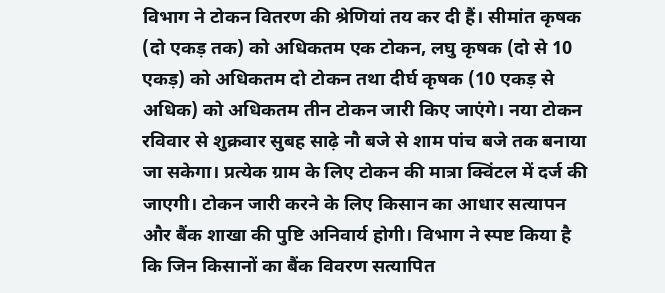विभाग ने टोकन वितरण की श्रेणियां तय कर दी हैं। सीमांत कृषक (दो एकड़ तक) को अधिकतम एक टोकन, लघु कृषक (दो से 10 एकड़) को अधिकतम दो टोकन तथा दीर्घ कृषक (10 एकड़ से अधिक) को अधिकतम तीन टोकन जारी किए जाएंगे। नया टोकन रविवार से शुक्रवार सुबह साढ़े नौ बजे से शाम पांच बजे तक बनाया जा सकेगा। प्रत्येक ग्राम के लिए टोकन की मात्रा क्विंटल में दर्ज की जाएगी। टोकन जारी करने के लिए किसान का आधार सत्यापन और बैंक शाखा की पुष्टि अनिवार्य होगी। विभाग ने स्पष्ट किया है कि जिन किसानों का बैंक विवरण सत्यापित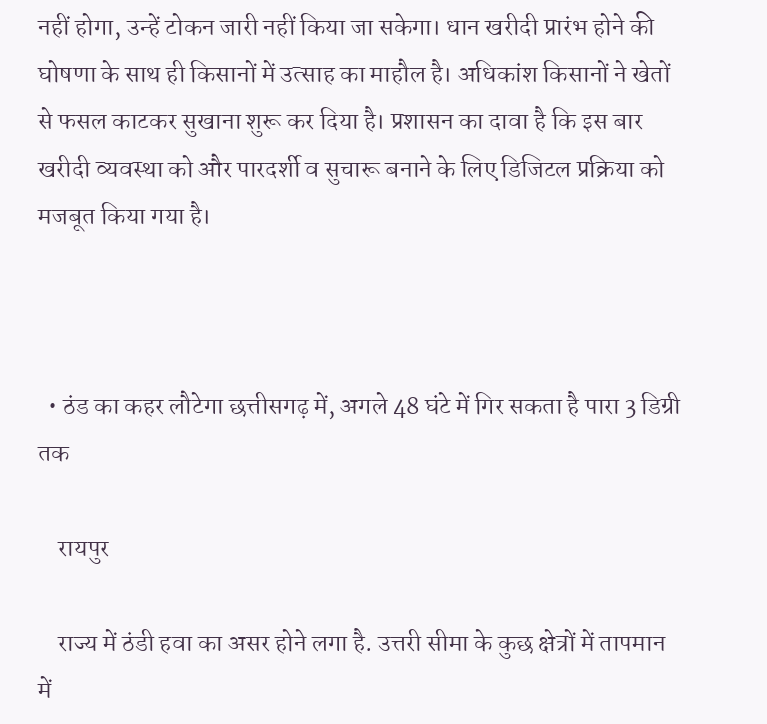नहीं होगा, उन्हें टोकन जारी नहीं किया जा सकेगा। धान खरीदी प्रारंभ होने की घोषणा के साथ ही किसानों में उत्साह का माहौल है। अधिकांश किसानों ने खेतों से फसल काटकर सुखाना शुरू कर दिया है। प्रशासन का दावा है कि इस बार खरीदी व्यवस्था को और पारदर्शी व सुचारू बनाने के लिए डिजिटल प्रक्रिया को मजबूत किया गया है।



  • ठंड का कहर लौटेगा छत्तीसगढ़ में, अगले 48 घंटे में गिर सकता है पारा 3 डिग्री तक

    रायपुर

    राज्य में ठंडी हवा का असर होने लगा है. उत्तरी सीमा के कुछ क्षेत्रों में तापमान में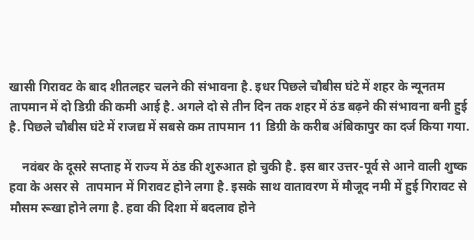खासी गिरावट के बाद शीतलहर चलने की संभावना है. इधर पिछले चौबीस घंटे में शहर के न्यूनतम तापमान में दो डिग्री की कमी आई है. अगले दो से तीन दिन तक शहर में ठंड बढ़ने की संभावना बनी हुई है. पिछले चौबीस घंटे में राजद्य में सबसे कम तापमान 11 डिग्री के करीब अंबिकापुर का दर्ज किया गया.

    नवंबर के दूसरे सप्ताह में राज्य में ठंड की शुरुआत हो चुकी है. इस बार उत्तर-पूर्व से आने वाली शुष्क हवा के असर से  तापमान में गिरावट होने लगा है. इसके साथ वातावरण में मौजूद नमी में हुई गिरावट से मौसम रूखा होने लगा है. हवा की दिशा में बदलाव होने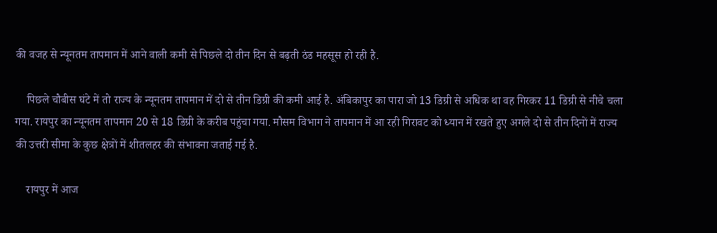की वजह से न्यूनतम तापमान में आने वाली कमी से पिछले दो तीन दिन से बढ़ती ठंड महसूस हो रही है.

    पिछले चौबीस घंटे में तो राज्य के न्यूनतम तापमान में दो से तीन डिग्री की कमी आई है. अंबिकापुर का पारा जो 13 डिग्री से अधिक था वह गिरकर 11 डिग्री से नीचे चला गया. रायपुर का न्यूनतम तापमान 20 से 18 डिग्री के करीब पहुंचा गया. मौसम विभाग ने तापमान में आ रही गिरावट को ध्यान में रखते हुए अगले दो से तीन दिनों में राज्य की उत्तरी सीमा के कुछ क्षेत्रों में शीतलहर की संभावना जताई गई है.

    रायपुर में आज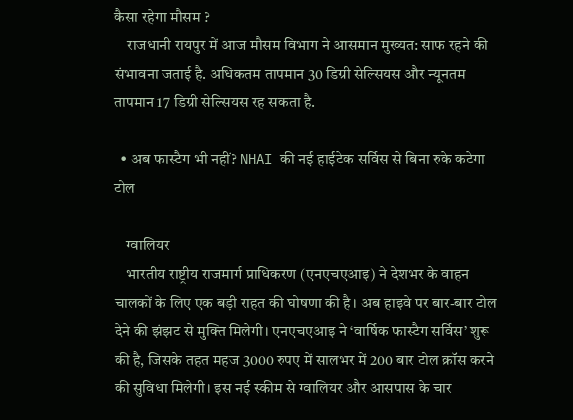कैसा रहेगा मौसम ?
    राजधानी रायपुर में आज मौसम विभाग ने आसमान मुख्यत: साफ रहने की संभावना जताई है. अधिकतम तापमान 30 डिग्री सेल्सियस और न्यूनतम तापमान 17 डिग्री सेल्सियस रह सकता है.

  • अब फास्टैग भी नहीं? NHAI की नई हाईटेक सर्विस से बिना रुके कटेगा टोल

    ग्वालियर
    भारतीय राष्ट्रीय राजमार्ग प्राधिकरण (एनएचएआइ) ने देशभर के वाहन चालकों के लिए एक बड़ी राहत की घोषणा की है। अब हाइवे पर बार-बार टोल देने की झंझट से मुक्ति मिलेगी। एनएचएआइ ने ‘वार्षिक फास्टैग सर्विस’ शुरू की है, जिसके तहत महज 3000 रुपए में सालभर में 200 बार टोल क्रॉस करने की सुविधा मिलेगी। इस नई स्कीम से ग्वालियर और आसपास के चार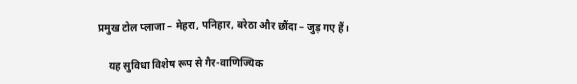प्रमुख टोल प्लाजा – मेहरा, पनिहार, बरेठा और छौंदा – जुड़ गए हैं।

    यह सुविधा विशेष रूप से गैर-वाणिज्यिक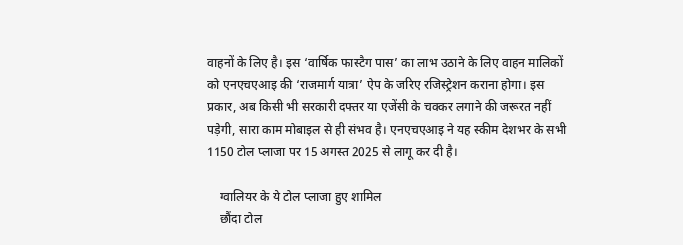वाहनों के लिए है। इस ‘वार्षिक फास्टैग पास’ का लाभ उठाने के लिए वाहन मालिकों को एनएचएआइ की ‘राजमार्ग यात्रा’ ऐप के जरिए रजिस्ट्रेशन कराना होगा। इस प्रकार, अब किसी भी सरकारी दफ्तर या एजेंसी के चक्कर लगाने की जरूरत नहीं पड़ेगी, सारा काम मोबाइल से ही संभव है। एनएचएआइ ने यह स्कीम देशभर के सभी 1150 टोल प्लाजा पर 15 अगस्त 2025 से लागू कर दी है।

    ग्वालियर के ये टोल प्लाजा हुए शामिल
    छौंदा टोल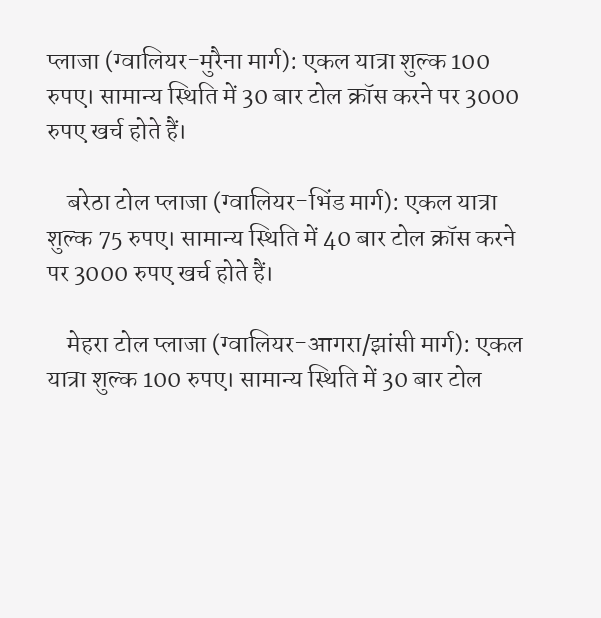प्लाजा (ग्वालियर-मुरैना मार्ग): एकल यात्रा शुल्क 100 रुपए। सामान्य स्थिति में 30 बार टोल क्रॉस करने पर 3000 रुपए खर्च होते हैं।

    बरेठा टोल प्लाजा (ग्वालियर-भिंड मार्ग): एकल यात्रा शुल्क 75 रुपए। सामान्य स्थिति में 40 बार टोल क्रॉस करने पर 3000 रुपए खर्च होते हैं।

    मेहरा टोल प्लाजा (ग्वालियर-आगरा/झांसी मार्ग): एकल यात्रा शुल्क 100 रुपए। सामान्य स्थिति में 30 बार टोल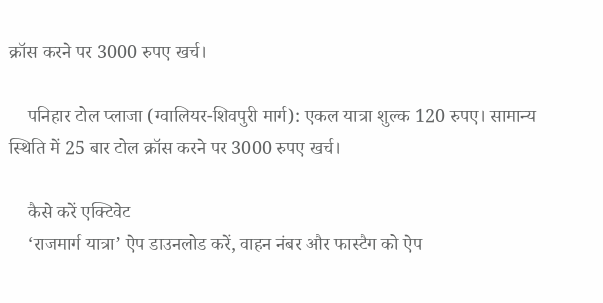क्रॉस करने पर 3000 रुपए खर्च।

    पनिहार टोल प्लाजा (ग्वालियर-शिवपुरी मार्ग): एकल यात्रा शुल्क 120 रुपए। सामान्य स्थिति में 25 बार टोल क्रॉस करने पर 3000 रुपए खर्च।

    कैसे करें एक्टिवेट
    ‘राजमार्ग यात्रा’ ऐप डाउनलोड करें, वाहन नंबर और फास्टैग को ऐप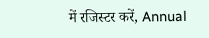में रजिस्टर करें, Annual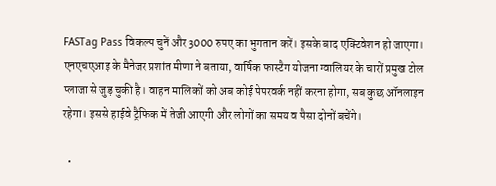FASTag Pass विकल्प चुनें और 3000 रुपए का भुगतान करें। इसके बाद एक्टिवेशन हो जाएगा। एनएचएआइ के मैनेजर प्रशांत मीणा ने बताया, वार्षिक फास्टैग योजना ग्वालियर के चारों प्रमुख टोल प्लाजा से जुड़ चुकी है। वाहन मालिकों को अब कोई पेपरवर्क नहीं करना होगा, सब कुछ ऑनलाइन रहेगा। इससे हाईवे ट्रैफिक में तेजी आएगी और लोगों का समय व पैसा दोनों बचेंगे।

  •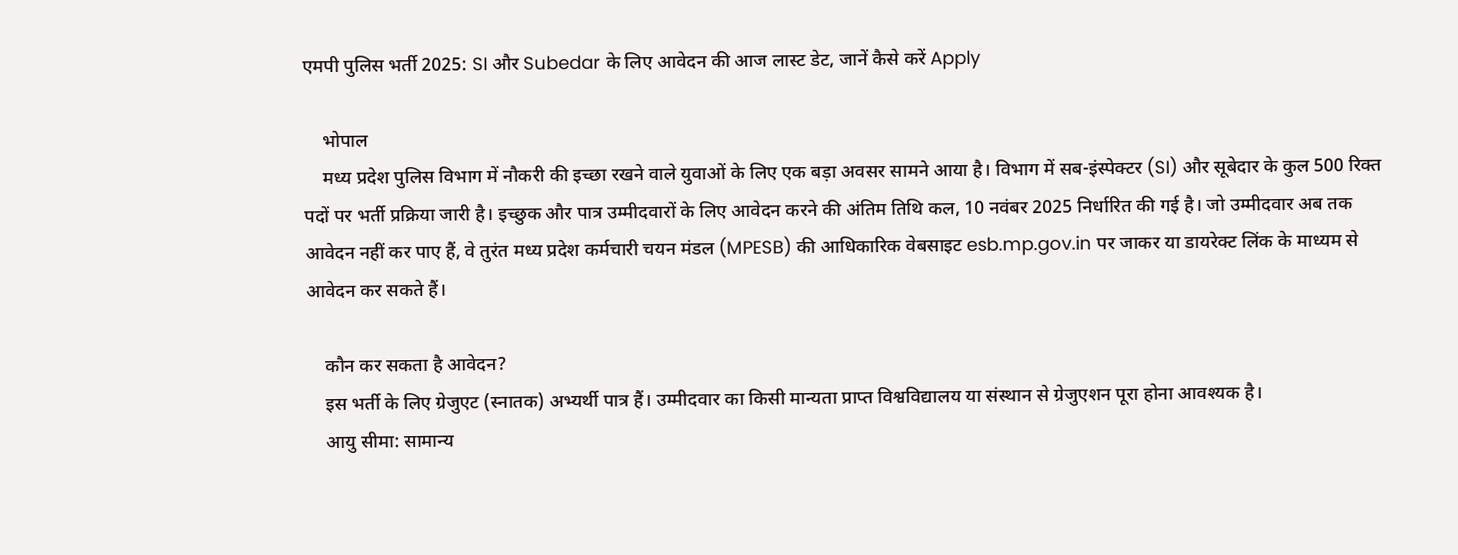एमपी पुलिस भर्ती 2025: SI और Subedar के लिए आवेदन की आज लास्ट डेट, जानें कैसे करें Apply

    भोपाल
    मध्य प्रदेश पुलिस विभाग में नौकरी की इच्छा रखने वाले युवाओं के लिए एक बड़ा अवसर सामने आया है। विभाग में सब-इंस्पेक्टर (SI) और सूबेदार के कुल 500 रिक्त पदों पर भर्ती प्रक्रिया जारी है। इच्छुक और पात्र उम्मीदवारों के लिए आवेदन करने की अंतिम तिथि कल, 10 नवंबर 2025 निर्धारित की गई है। जो उम्मीदवार अब तक आवेदन नहीं कर पाए हैं, वे तुरंत मध्य प्रदेश कर्मचारी चयन मंडल (MPESB) की आधिकारिक वेबसाइट esb.mp.gov.in पर जाकर या डायरेक्ट लिंक के माध्यम से आवेदन कर सकते हैं।

    कौन कर सकता है आवेदन?
    इस भर्ती के लिए ग्रेजुएट (स्नातक) अभ्यर्थी पात्र हैं। उम्मीदवार का किसी मान्यता प्राप्त विश्वविद्यालय या संस्थान से ग्रेजुएशन पूरा होना आवश्यक है।
    आयु सीमा: सामान्य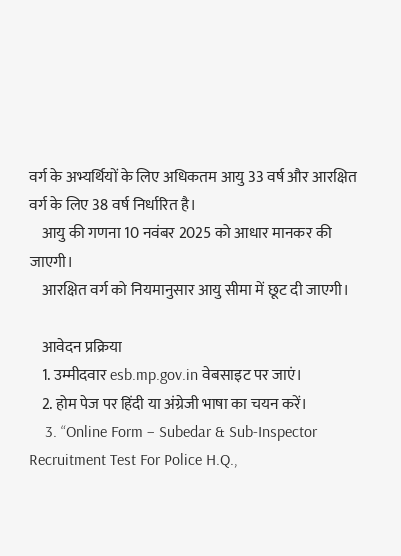वर्ग के अभ्यर्थियों के लिए अधिकतम आयु 33 वर्ष और आरक्षित वर्ग के लिए 38 वर्ष निर्धारित है।
    आयु की गणना 10 नवंबर 2025 को आधार मानकर की जाएगी।
    आरक्षित वर्ग को नियमानुसार आयु सीमा में छूट दी जाएगी।

    आवेदन प्रक्रिया
    1. उम्मीदवार esb.mp.gov.in वेबसाइट पर जाएं।
    2. होम पेज पर हिंदी या अंग्रेजी भाषा का चयन करें।
    3. “Online Form – Subedar & Sub-Inspector Recruitment Test For Police H.Q.,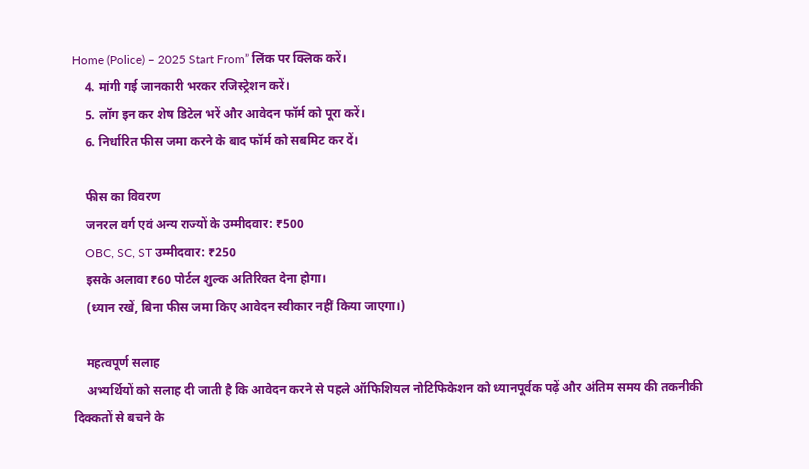Home (Police) – 2025 Start From” लिंक पर क्लिक करें।
    4. मांगी गई जानकारी भरकर रजिस्ट्रेशन करें।
    5. लॉग इन कर शेष डिटेल भरें और आवेदन फॉर्म को पूरा करें।
    6. निर्धारित फीस जमा करने के बाद फॉर्म को सबमिट कर दें।

    फीस का विवरण
    जनरल वर्ग एवं अन्य राज्यों के उम्मीदवार: ₹500
    OBC, SC, ST उम्मीदवार: ₹250
    इसके अलावा ₹60 पोर्टल शुल्क अतिरिक्त देना होगा।
    (ध्यान रखें, बिना फीस जमा किए आवेदन स्वीकार नहीं किया जाएगा।)

    महत्वपूर्ण सलाह
    अभ्यर्थियों को सलाह दी जाती है कि आवेदन करने से पहले ऑफिशियल नोटिफिकेशन को ध्यानपूर्वक पढ़ें और अंतिम समय की तकनीकी दिक्कतों से बचने के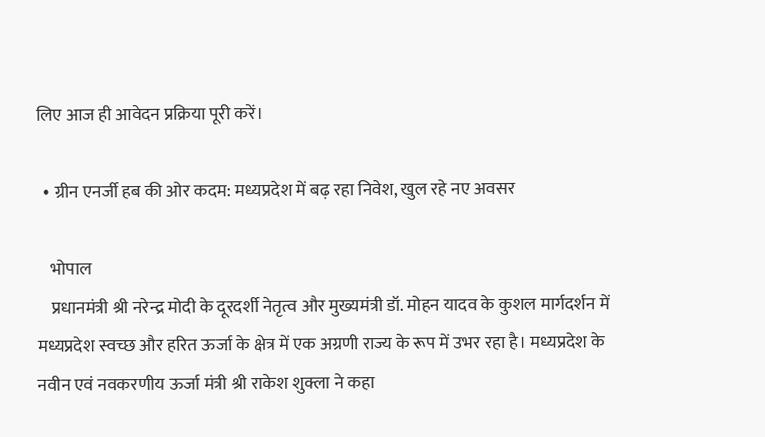लिए आज ही आवेदन प्रक्रिया पूरी करें।

  • ग्रीन एनर्जी हब की ओर कदम: मध्यप्रदेश में बढ़ रहा निवेश, खुल रहे नए अवसर

    भोपाल
    प्रधानमंत्री श्री नरेन्द्र मोदी के दूरदर्शी नेतृत्व और मुख्यमंत्री डॉ. मोहन यादव के कुशल मार्गदर्शन में मध्यप्रदेश स्वच्छ और हरित ऊर्जा के क्षेत्र में एक अग्रणी राज्य के रूप में उभर रहा है। मध्यप्रदेश के नवीन एवं नवकरणीय ऊर्जा मंत्री श्री राकेश शुक्ला ने कहा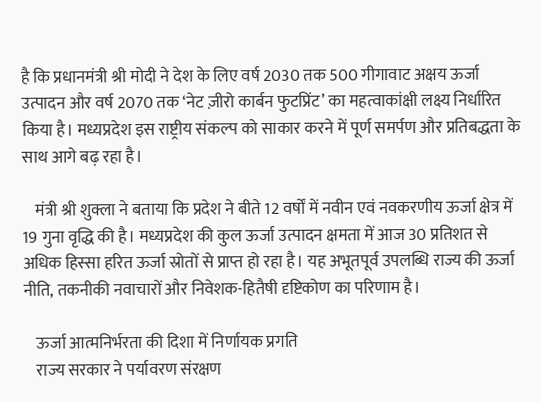है कि प्रधानमंत्री श्री मोदी ने देश के लिए वर्ष 2030 तक 500 गीगावाट अक्षय ऊर्जा उत्पादन और वर्ष 2070 तक ‘नेट ज़ीरो कार्बन फुटप्रिंट’ का महत्वाकांक्षी लक्ष्य निर्धारित किया है। मध्यप्रदेश इस राष्ट्रीय संकल्प को साकार करने में पूर्ण समर्पण और प्रतिबद्धता के साथ आगे बढ़ रहा है।

    मंत्री श्री शुक्ला ने बताया कि प्रदेश ने बीते 12 वर्षों में नवीन एवं नवकरणीय ऊर्जा क्षेत्र में 19 गुना वृद्धि की है। मध्यप्रदेश की कुल ऊर्जा उत्पादन क्षमता में आज 30 प्रतिशत से अधिक हिस्सा हरित ऊर्जा स्रोतों से प्राप्त हो रहा है। यह अभूतपूर्व उपलब्धि राज्य की ऊर्जा नीति, तकनीकी नवाचारों और निवेशक-हितैषी दृष्टिकोण का परिणाम है।

    ऊर्जा आत्मनिर्भरता की दिशा में निर्णायक प्रगति
    राज्य सरकार ने पर्यावरण संरक्षण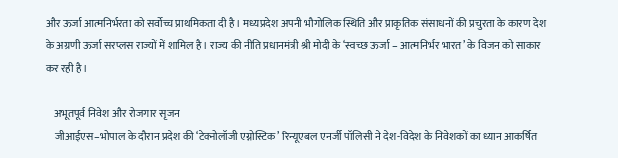और ऊर्जा आत्मनिर्भरता को सर्वोच्च प्राथमिकता दी है। मध्यप्रदेश अपनी भौगोलिक स्थिति और प्राकृतिक संसाधनों की प्रचुरता के कारण देश के अग्रणी ऊर्जा सरप्लस राज्यों में शामिल है। राज्य की नीति प्रधानमंत्री श्री मोदी के ‘स्वच्छ ऊर्जा – आत्मनिर्भर भारत’ के विजन को साकार कर रही है।

    अभूतपूर्व निवेश और रोजगार सृजन
    जीआईएस–भोपाल के दौरान प्रदेश की ‘टेक्नोलॉजी एग्नोस्टिक’ रिन्यूएबल एनर्जी पॉलिसी ने देश-विदेश के निवेशकों का ध्यान आकर्षित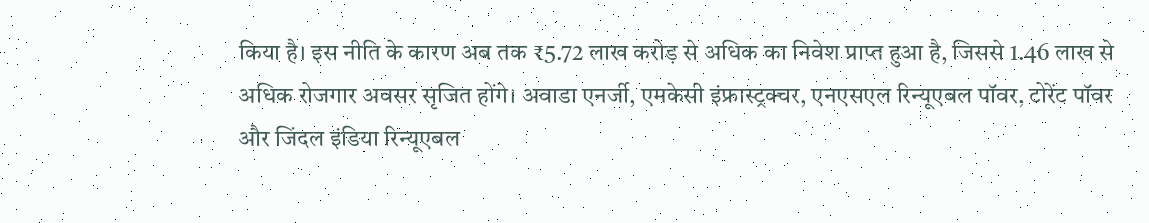किया है। इस नीति के कारण अब तक ₹5.72 लाख करोड़ से अधिक का निवेश प्राप्त हुआ है, जिससे 1.46 लाख से अधिक रोजगार अवसर सृजित होंगे। अवाडा एनर्जी, एमकेसी इंफ्रास्ट्रक्चर, एनएसएल रिन्यूएबल पॉवर, टोरेंट पॉवर और जिंदल इंडिया रिन्यूएबल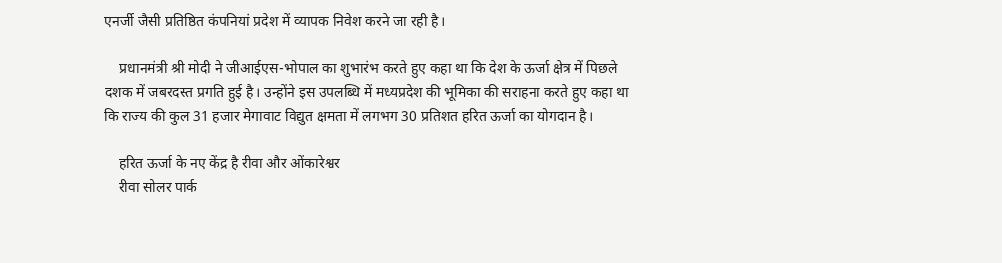एनर्जी जैसी प्रतिष्ठित कंपनियां प्रदेश में व्यापक निवेश करने जा रही है।

    प्रधानमंत्री श्री मोदी ने जीआईएस-भोपाल का शुभारंभ करते हुए कहा था कि देश के ऊर्जा क्षेत्र में पिछले दशक में जबरदस्त प्रगति हुई है। उन्होंने इस उपलब्धि में मध्यप्रदेश की भूमिका की सराहना करते हुए कहा था कि राज्य की कुल 31 हजार मेगावाट विद्युत क्षमता में लगभग 30 प्रतिशत हरित ऊर्जा का योगदान है।

    हरित ऊर्जा के नए केंद्र है रीवा और ओंकारेश्वर
    रीवा सोलर पार्क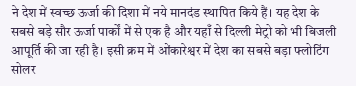ने देश में स्वच्छ ऊर्जा की दिशा में नये मानदंड स्थापित किये हैं। यह देश के सबसे बड़े सौर ऊर्जा पार्कों में से एक है और यहाँ से दिल्ली मेट्रो को भी बिजली आपूर्ति की जा रही है। इसी क्रम में ओंकारेश्वर में देश का सबसे बड़ा फ्लोटिंग सोलर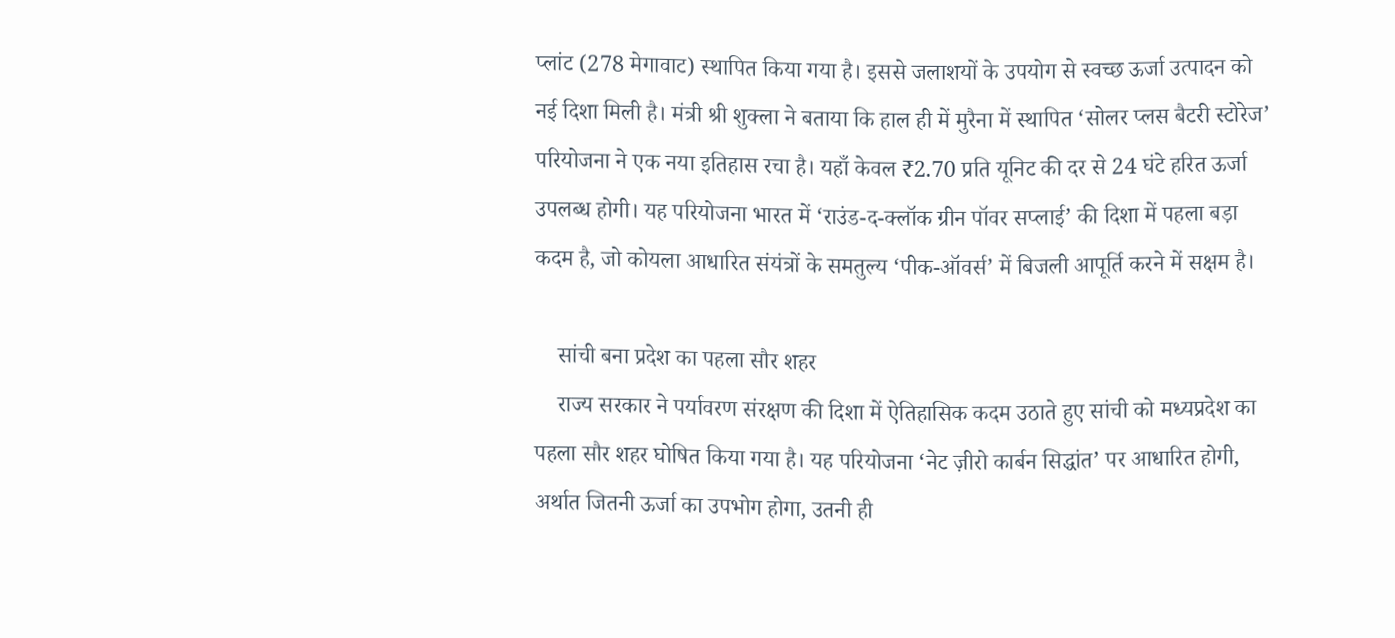प्लांट (278 मेगावाट) स्थापित किया गया है। इससे जलाशयों के उपयोग से स्वच्छ ऊर्जा उत्पादन को नई दिशा मिली है। मंत्री श्री शुक्ला ने बताया कि हाल ही में मुरैना में स्थापित ‘सोलर प्लस बैटरी स्टोरेज’ परियोजना ने एक नया इतिहास रचा है। यहाँ केवल ₹2.70 प्रति यूनिट की दर से 24 घंटे हरित ऊर्जा उपलब्ध होगी। यह परियोजना भारत में ‘राउंड-द-क्लॉक ग्रीन पॉवर सप्लाई’ की दिशा में पहला बड़ा कदम है, जो कोयला आधारित संयंत्रों के समतुल्य ‘पीक-ऑवर्स’ में बिजली आपूर्ति करने में सक्षम है।

    सांची बना प्रदेश का पहला सौर शहर
    राज्य सरकार ने पर्यावरण संरक्षण की दिशा में ऐतिहासिक कदम उठाते हुए सांची को मध्यप्रदेश का पहला सौर शहर घोषित किया गया है। यह परियोजना ‘नेट ज़ीरो कार्बन सिद्धांत’ पर आधारित होगी, अर्थात जितनी ऊर्जा का उपभोग होगा, उतनी ही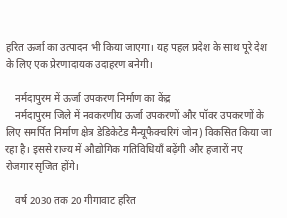हरित ऊर्जा का उत्पादन भी किया जाएगा। यह पहल प्रदेश के साथ पूरे देश के लिए एक प्रेरणादायक उदाहरण बनेगी।

    नर्मदापुरम में ऊर्जा उपकरण निर्माण का केंद्र
    नर्मदापुरम जिले में नवकरणीय ऊर्जा उपकरणों और पॉवर उपकरणों के लिए समर्पित निर्माण क्षेत्र डेडिकेटेड मैन्यूफैक्चरिगं जोन) विकसित किया जा रहा है। इससे राज्य में औद्योगिक गतिविधियाँ बढ़ेंगी और हजारों नए रोजगार सृजित होंगे।

    वर्ष 2030 तक 20 गीगावाट हरित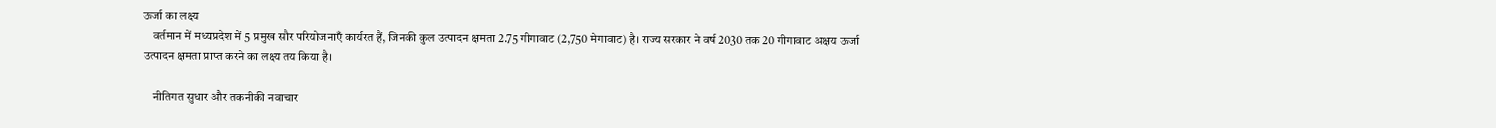ऊर्जा का लक्ष्य
    वर्तमान में मध्यप्रदेश में 5 प्रमुख सौर परियोजनाएँ कार्यरत हैं, जिनकी कुल उत्पादन क्षमता 2.75 गीगावाट (2,750 मेगावाट) है। राज्य सरकार ने वर्ष 2030 तक 20 गीगावाट अक्षय ऊर्जा उत्पादन क्षमता प्राप्त करने का लक्ष्य तय किया है।

    नीतिगत सुधार और तकनीकी नवाचार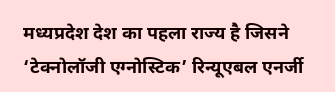मध्यप्रदेश देश का पहला राज्य है जिसने ‘टेक्नोलॉजी एग्नोस्टिक’ रिन्यूएबल एनर्जी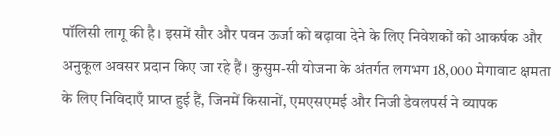पॉलिसी लागू की है। इसमें सौर और पवन ऊर्जा को बढ़ावा देने के लिए निवेशकों को आकर्षक और अनुकूल अवसर प्रदान किए जा रहे हैं। कुसुम-सी योजना के अंतर्गत लगभग 18,000 मेगावाट क्षमता के लिए निविदाएँ प्राप्त हुई हैं, जिनमें किसानों, एमएसएमई और निजी डेवलपर्स ने व्यापक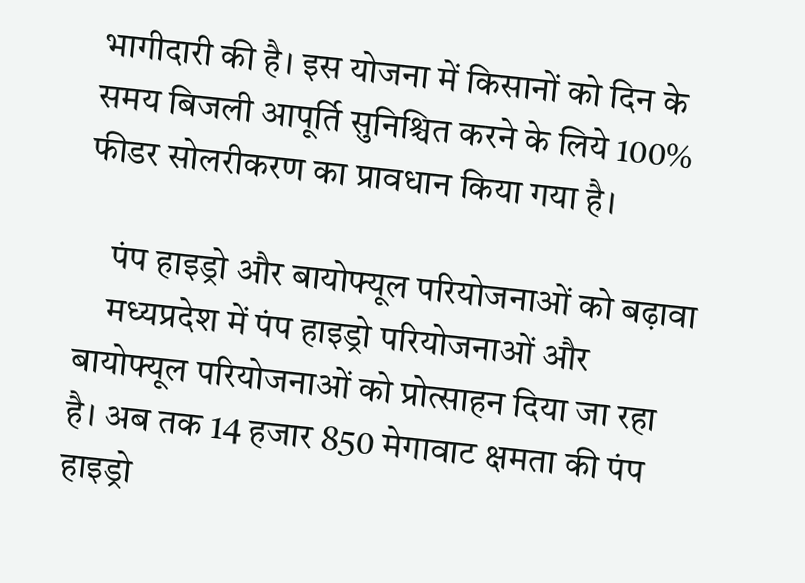भागीदारी की है। इस योजना में किसानों को दिन के समय बिजली आपूर्ति सुनिश्चित करने के लिये 100% फीडर सोलरीकरण का प्रावधान किया गया है।

    पंप हाइड्रो और बायोफ्यूल परियोजनाओं को बढ़ावा
    मध्यप्रदेश में पंप हाइड्रो परियोजनाओं और बायोफ्यूल परियोजनाओं को प्रोत्साहन दिया जा रहा है। अब तक 14 हजार 850 मेगावाट क्षमता की पंप हाइड्रो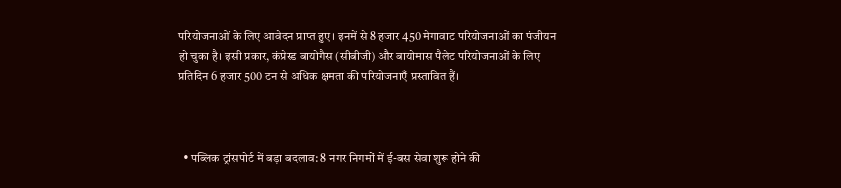परियोजनाओं के लिए आवेदन प्राप्त हुए। इनमें से 8 हजार 450 मेगावाट परियोजनाओं का पंजीयन हो चुका है। इसी प्रकार, कंप्रेस्ड बायोगैस (सीबीजी) और बायोमास पैलेट परियोजनाओं के लिए प्रतिदिन 6 हजार 500 टन से अधिक क्षमता की परियोजनाएँ प्रस्तावित हैं।



  • पब्लिक ट्रांसपोर्ट में बड़ा बदलाव: 8 नगर निगमों में ई-बस सेवा शुरू होने की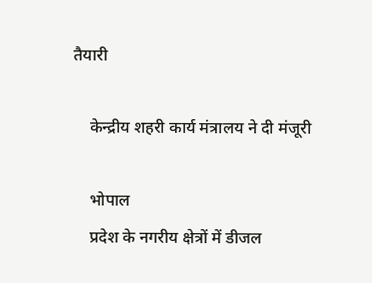तैयारी

    केन्द्रीय शहरी कार्य मंत्रालय ने दी मंजूरी

    भोपाल
    प्रदेश के नगरीय क्षेत्रों में डीजल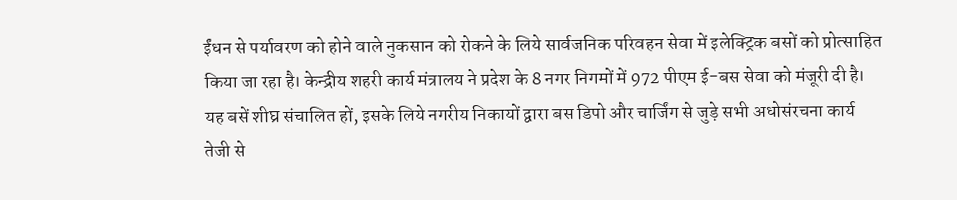ईंधन से पर्यावरण को होने वाले नुकसान को रोकने के लिये सार्वजनिक परिवहन सेवा में इलेक्ट्रिक बसों को प्रोत्साहित किया जा रहा है। केन्द्रीय शहरी कार्य मंत्रालय ने प्रदेश के 8 नगर निगमों में 972 पीएम ई-बस सेवा को मंजूरी दी है। यह बसें शीघ्र संचालित हों, इसके लिये नगरीय निकायों द्वारा बस डिपो और चार्जिंग से जुड़े सभी अधोसंरचना कार्य तेजी से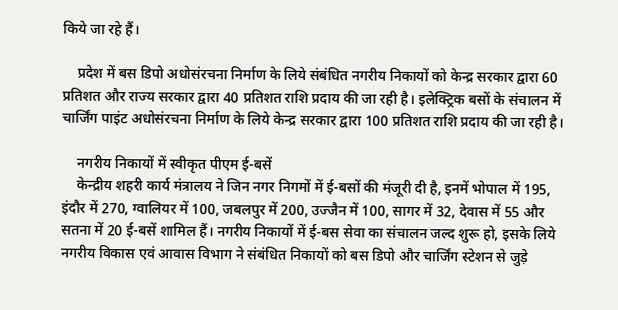किये जा रहे हैं।

    प्रदेश में बस डिपो अधोसंरचना निर्माण के लिये संबंधित नगरीय निकायों को केन्द्र सरकार द्वारा 60 प्रतिशत और राज्य सरकार द्वारा 40 प्रतिशत राशि प्रदाय की जा रही है। इलेक्ट्रिक बसों के संचालन में चार्जिंग पाइंट अधोसंरचना निर्माण के लिये केन्द्र सरकार द्वारा 100 प्रतिशत राशि प्रदाय की जा रही है।

    नगरीय निकायों में स्वीकृत पीएम ई-बसें
    केन्द्रीय शहरी कार्य मंत्रालय ने जिन नगर निगमों में ई-बसों की मंजूरी दी है, इनमें भोपाल में 195, इंदौर में 270, ग्वालियर में 100, जबलपुर में 200, उज्जैन में 100, सागर में 32, देवास में 55 और सतना में 20 ई-बसें शामिल हैं। नगरीय निकायों में ई-बस सेवा का संचालन जल्द शुरू हो, इसके लिये नगरीय विकास एवं आवास विभाग ने संबंधित निकायों को बस डिपो और चार्जिंग स्टेशन से जुड़े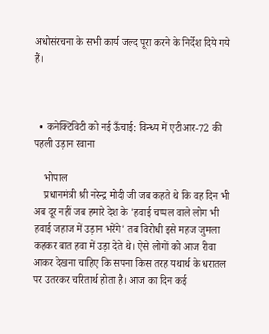अधोसंरचना के सभी कार्य जल्द पूरा करने के निर्देश दिये गये हैं।



  • कनेक्टिविटी को नई ऊँचाई: विन्ध्य में एटीआर-72 की पहली उड़ान रवाना

    भोपाल
    प्रधानमंत्री श्री नरेन्द्र मोदी जी जब कहते थे कि वह दिन भी अब दूर नहीं जब हमारे देश के 'हवाई चप्पल वाले लोग भी हवाई जहाज में उड़ान भरेंगे' तब विरोधी इसे महज जुमला कहकर बात हवा में उड़ा देते थे। ऐसे लोगों को आज रीवा आकर देखना चाहिए कि सपना किस तरह यथार्थ के धरातल पर उतरकर चरितार्थ होता है। आज का दिन कई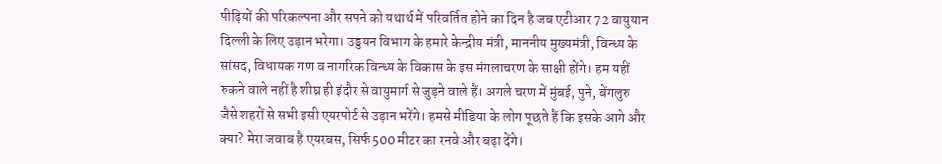पीढ़ियों की परिकल्पना और सपने को यथार्थ में परिवर्तित होने का दिन है जब एटीआर 72 वायुयान दिल्ली के लिए उड़ान भरेगा। उड्डयन विभाग के हमारे केन्द्रीय मंत्री, माननीय मुख्यमंत्री, विन्ध्य के सांसद, विधायक गण व नागरिक विन्ध्य के विकास के इस मंगलाचरण के साक्षी होंगे। हम यहीं रुकने वाले नहीं है शीघ्र ही इंदौर से वायुमार्ग से जुड़ने वाले हैं। अगले चरण में मुंबई, पुने, बेंगलुरु जैसे शहरों से सभी इसी एयरपोर्ट से उड़ान भरेंगे। हमसे मीडिया के लोग पूछते हैं कि इसके आगे और क्या? मेरा जवाब है एयरबस, सिर्फ 500 मीटर का रनवे और बढ़ा देंगे।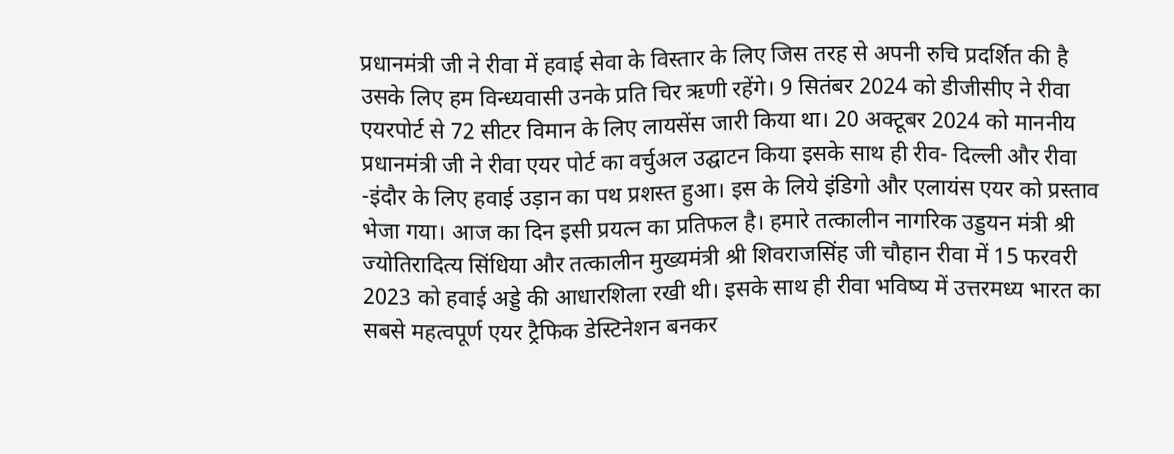प्रधानमंत्री जी ने रीवा में हवाई सेवा के विस्तार के लिए जिस तरह से अपनी रुचि प्रदर्शित की है उसके लिए हम विन्ध्यवासी उनके प्रति चिर ऋणी रहेंगे। 9 सितंबर 2024 को डीजीसीए ने रीवा एयरपोर्ट से 72 सीटर विमान के लिए लायसेंस जारी किया था। 20 अक्टूबर 2024 को माननीय प्रधानमंत्री जी ने रीवा एयर पोर्ट का वर्चुअल उद्घाटन किया इसके साथ ही रीव- दिल्ली और रीवा -इंदौर के लिए हवाई उड़ान का पथ प्रशस्त हुआ। इस के लिये इंडिगो और एलायंस एयर को प्रस्ताव भेजा गया। आज का दिन इसी प्रयत्न का प्रतिफल है। हमारे तत्कालीन नागरिक उड्डयन मंत्री श्री ज्योतिरादित्य सिंधिया और तत्कालीन मुख्यमंत्री श्री शिवराजसिंह जी चौहान रीवा में 15 फरवरी 2023 को हवाई अड्डे की आधारशिला रखी थी। इसके साथ ही रीवा भविष्य में उत्तरमध्य भारत का सबसे महत्वपूर्ण एयर ट्रैफिक डेस्टिनेशन बनकर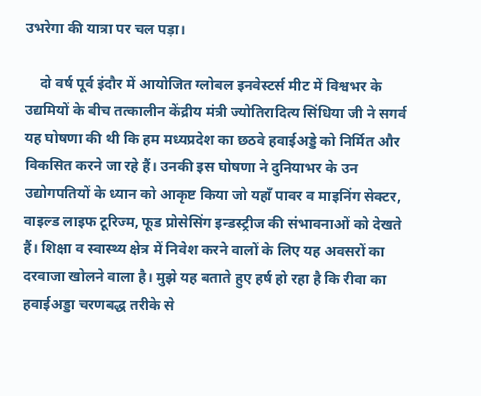उभरेगा की यात्रा पर चल पड़ा।

    दो वर्ष पूर्व इंदौर में आयोजित ग्लोबल इनवेस्टर्स मीट में विश्वभर के उद्यमियों के बीच तत्कालीन केंद्रीय मंत्री ज्योतिरादित्य सिंधिया जी ने सगर्व यह घोषणा की थी कि हम मध्यप्रदेश का छठवे हवाईअड्डे को निर्मित और विकसित करने जा रहे हैं। उनकी इस घोषणा ने दुनियाभर के उन उद्योगपतियों के ध्यान को आकृष्ट किया जो यहाँ पावर व माइनिंग सेक्टर, वाइल्ड लाइफ टूरिज्म, फूड प्रोसेसिंग इन्डस्ट्रीज की संभावनाओं को देखते हैं। शिक्षा व स्वास्थ्य क्षेत्र में निवेश करने वालों के लिए यह अवसरों का दरवाजा खोलने वाला है। मुझे यह बताते हुए हर्ष हो रहा है कि रीवा का हवाईअड्डा चरणबद्ध तरीके से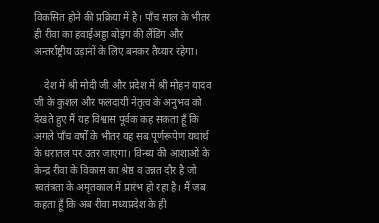विकसित होने की प्रक्रिया में है। पाँच साल के भीतर ही रीवा का हवाईअड्डा बोइंग की लैंडिंग और अन्तर्राष्ट्रीय उड़ानों के लिए बनकर तैय्यार रहेगा।

    देश में श्री मोदी जी और प्रदेश में श्री मोहन यादव जी के कुशल और फलदायी नेतृत्व के अनुभव को देखते हुए मैं यह विश्वास पूर्वक कह सकता हूँ कि अगले पाँच वर्षों के भीतर यह सब पूर्णरूपेण यथार्थ के धरातल पर उतर जाएगा। विन्ध्य की आशाओं के केन्द्र रीवा के विकास का श्रेष्ठ व उन्नत दौर है जो स्वतंत्रता के अमृतकाल में प्रारंभ हो रहा है। मैं जब कहता हूँ कि अब रीवा मध्यप्रदेश के ही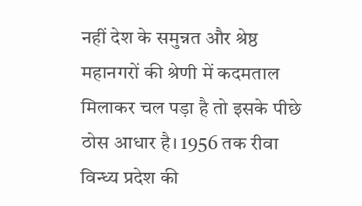नहीं देश के समुन्नत और श्रेष्ठ महानगरों की श्रेणी में कदमताल मिलाकर चल पड़ा है तो इसके पीछे ठोस आधार है। 1956 तक रीवा विन्ध्य प्रदेश की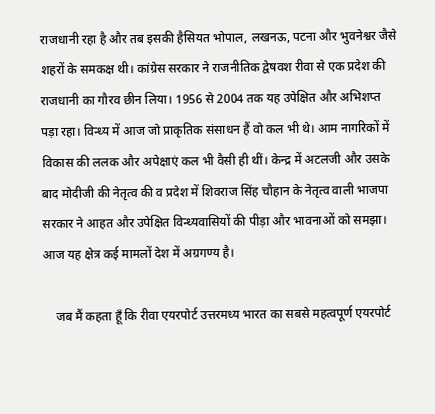राजधानी रहा है और तब इसकी हैसियत भोपाल, लखनऊ, पटना और भुवनेश्वर जैसे शहरों के समकक्ष थी। कांग्रेस सरकार ने राजनीतिक द्वेषवश रीवा से एक प्रदेश की राजधानी का गौरव छीन लिया। 1956 से 2004 तक यह उपेक्षित और अभिशप्त पड़ा रहा। विन्ध्य में आज जो प्राकृतिक संसाधन हैं वो कल भी थे। आम नागरिकों में विकास की ललक और अपेक्षाएं कल भी वैसी ही थीं। केन्द्र में अटलजी और उसके बाद मोदीजी की नेतृत्व की व प्रदेश में शिवराज सिंह चौहान के नेतृत्व वाली भाजपा सरकार ने आहत और उपेक्षित विन्ध्यवासियों की पीड़ा और भावनाओं को समझा। आज यह क्षेत्र कई मामलों देश में अग्रगण्य है।

    जब मैं कहता हूँ कि रीवा एयरपोर्ट उत्तरमध्य भारत का सबसे महत्वपूर्ण एयरपोर्ट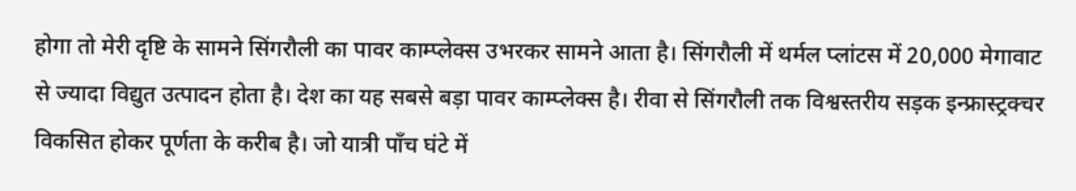होगा तो मेरी दृष्टि के सामने सिंगरौली का पावर काम्प्लेक्स उभरकर सामने आता है। सिंगरौली में थर्मल प्लांटस में 20,000 मेगावाट से ज्यादा विद्युत उत्पादन होता है। देश का यह सबसे बड़ा पावर काम्प्लेक्स है। रीवा से सिंगरौली तक विश्वस्तरीय सड़क इन्फ्रास्ट्रक्चर विकसित होकर पूर्णता के करीब है। जो यात्री पाँच घंटे में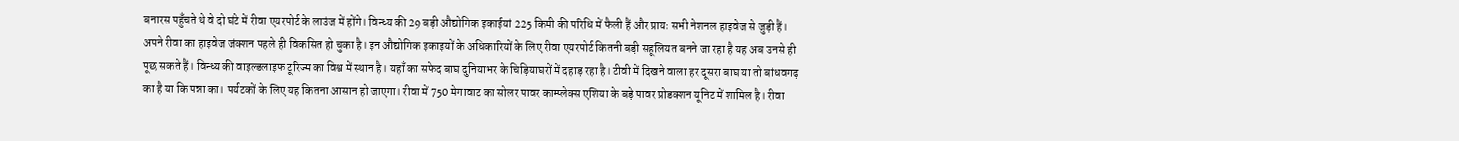बनारस पहुँचते थे वे दो घंटे में रीवा एयरपोर्ट के लाउंज में होंगे। विन्ध्य की 29 बड़ी औद्योगिक इकाईयां 225 किमी की परिधि में फैली हैं और प्रायः सभी नेशनल हाइवेज से जुड़ी हैं। अपने रीवा का हाइवेज जंक्शन पहले ही विकसित हो चुका है। इन औद्योगिक इकाइयों के अधिकारियों के लिए रीवा एयरपोर्ट कितनी बड़ी सहूलियत बनने जा रहा है यह अब उनसे ही पूछ सकते हैं। विन्ध्य की वाइल्डलाइफ टूरिज्म का विश्व में स्थान है। यहाँ का सफेद बाघ दुनियाभर के चिड़ियाघरों में दहाड़ रहा है। टीवी में दिखने वाला हर दूसरा बाघ या तो बांधवगढ़ का है या कि पन्ना का। पर्यटकों के लिए यह कितना आसान हो जाएगा। रीवा में 750 मेगावाट का सोलर पावर काम्प्लेक्स एशिया के बड़े पावर प्रोडक्शन यूनिट में शामिल है। रीवा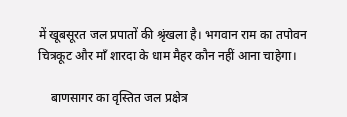में खूबसूरत जल प्रपातों की श्रृंखला है। भगवान राम का तपोवन चित्रकूट और माँ शारदा के धाम मैहर कौन नहीं आना चाहेगा।

    बाणसागर का वृस्तित जल प्रक्षेत्र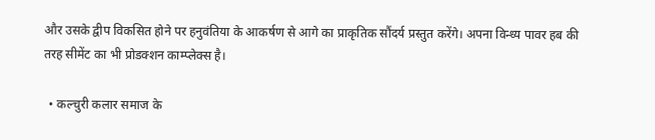और उसके द्वीप विकसित होने पर हनुवंतिया के आकर्षण से आगे का प्राकृतिक सौंदर्य प्रस्तुत करेंगे। अपना विन्ध्य पावर हब की तरह सीमेंट का भी प्रोडक्शन काम्प्लेक्स है।

  • कल्चुरी कलार समाज के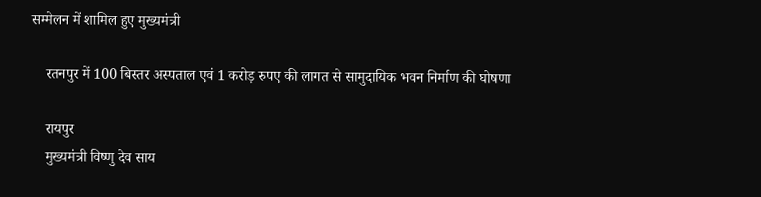सम्मेलन में शामिल हुए मुख्यमंत्री

    रतनपुर में 100 बिस्तर अस्पताल एवं 1 करोड़ रुपए की लागत से सामुदायिक भवन निर्माण की घोषणा

    रायपुर
    मुख्यमंत्री विष्णु देव साय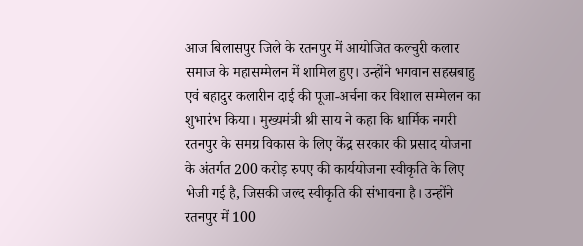आज बिलासपुर जिले के रतनपुर में आयोजित कल्चुरी कलार समाज के महासम्मेलन में शामिल हुए। उन्होंने भगवान सहस्रबाहु एवं बहादुर कलारीन दाई की पूजा-अर्चना कर विशाल सम्मेलन का शुभारंभ किया। मुख्यमंत्री श्री साय ने कहा कि धार्मिक नगरी रतनपुर के समग्र विकास के लिए केंद्र सरकार की प्रसाद योजना के अंतर्गत 200 करोड़ रुपए की कार्ययोजना स्वीकृति के लिए भेजी गई है, जिसकी जल्द स्वीकृति की संभावना है। उन्होंने रतनपुर में 100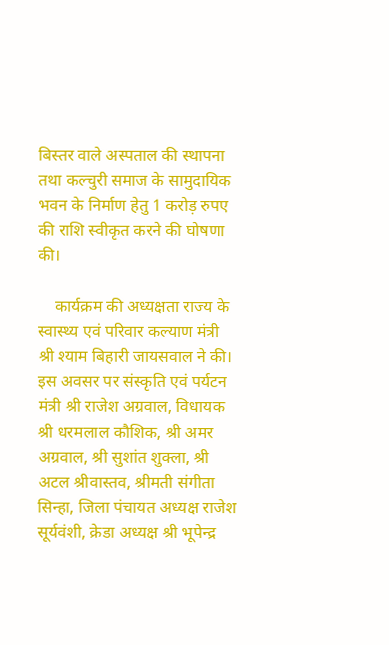बिस्तर वाले अस्पताल की स्थापना तथा कल्चुरी समाज के सामुदायिक भवन के निर्माण हेतु 1 करोड़ रुपए की राशि स्वीकृत करने की घोषणा की।

    कार्यक्रम की अध्यक्षता राज्य के स्वास्थ्य एवं परिवार कल्याण मंत्री श्री श्याम बिहारी जायसवाल ने की। इस अवसर पर संस्कृति एवं पर्यटन मंत्री श्री राजेश अग्रवाल, विधायक श्री धरमलाल कौशिक, श्री अमर अग्रवाल, श्री सुशांत शुक्ला, श्री अटल श्रीवास्तव, श्रीमती संगीता सिन्हा, जिला पंचायत अध्यक्ष राजेश सूर्यवंशी, क्रेडा अध्यक्ष श्री भूपेन्द्र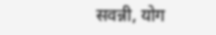सवन्नी, योग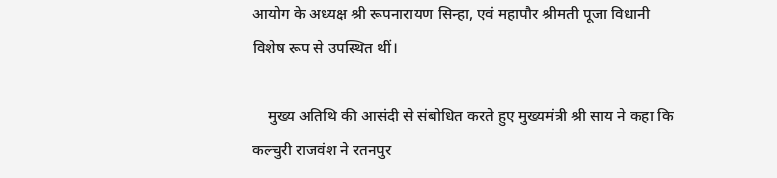आयोग के अध्यक्ष श्री रूपनारायण सिन्हा, एवं महापौर श्रीमती पूजा विधानी विशेष रूप से उपस्थित थीं।

    मुख्य अतिथि की आसंदी से संबोधित करते हुए मुख्यमंत्री श्री साय ने कहा कि कल्चुरी राजवंश ने रतनपुर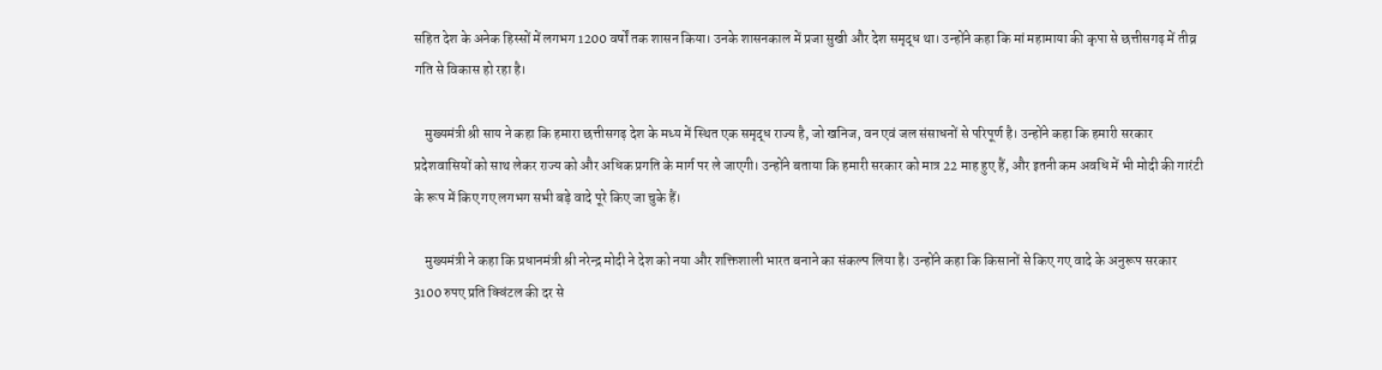सहित देश के अनेक हिस्सों में लगभग 1200 वर्षों तक शासन किया। उनके शासनकाल में प्रजा सुखी और देश समृद्ध था। उन्होंने कहा कि मां महामाया की कृपा से छत्तीसगढ़ में तीव्र गति से विकास हो रहा है।

    मुख्यमंत्री श्री साय ने कहा कि हमारा छत्तीसगढ़ देश के मध्य में स्थित एक समृद्ध राज्य है, जो खनिज, वन एवं जल संसाधनों से परिपूर्ण है। उन्होंने कहा कि हमारी सरकार प्रदेशवासियों को साथ लेकर राज्य को और अधिक प्रगति के मार्ग पर ले जाएगी। उन्होंने बताया कि हमारी सरकार को मात्र 22 माह हुए हैं, और इतनी कम अवधि में भी मोदी की गारंटी के रूप में किए गए लगभग सभी बड़े वादे पूरे किए जा चुके हैं।

    मुख्यमंत्री ने कहा कि प्रधानमंत्री श्री नरेन्द्र मोदी ने देश को नया और शक्तिशाली भारत बनाने का संकल्प लिया है। उन्होंने कहा कि किसानों से किए गए वादे के अनुरूप सरकार 3100 रुपए प्रति क्विंटल की दर से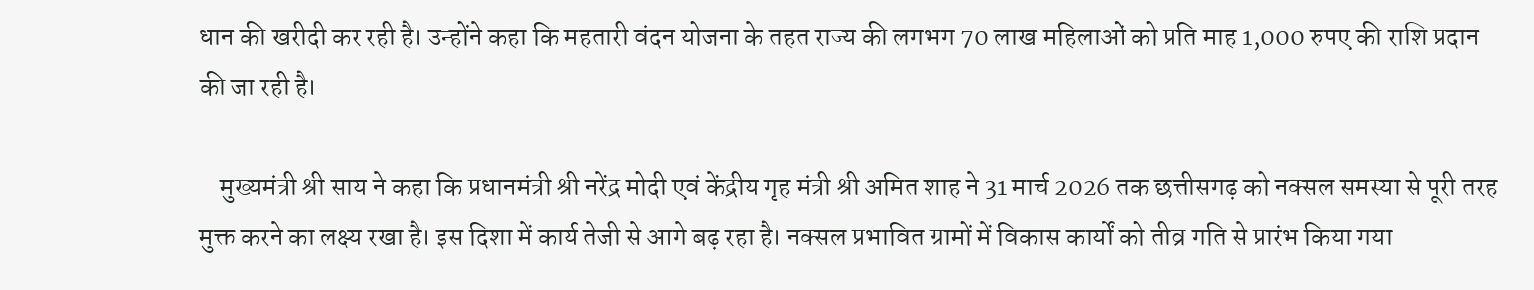धान की खरीदी कर रही है। उन्होंने कहा कि महतारी वंदन योजना के तहत राज्य की लगभग 70 लाख महिलाओं को प्रति माह 1,000 रुपए की राशि प्रदान की जा रही है।

    मुख्यमंत्री श्री साय ने कहा कि प्रधानमंत्री श्री नरेंद्र मोदी एवं केंद्रीय गृह मंत्री श्री अमित शाह ने 31 मार्च 2026 तक छत्तीसगढ़ को नक्सल समस्या से पूरी तरह मुक्त करने का लक्ष्य रखा है। इस दिशा में कार्य तेजी से आगे बढ़ रहा है। नक्सल प्रभावित ग्रामों में विकास कार्यों को तीव्र गति से प्रारंभ किया गया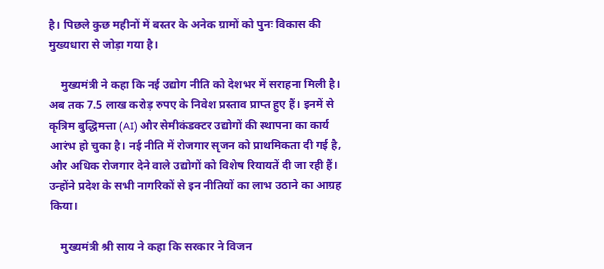है। पिछले कुछ महीनों में बस्तर के अनेक ग्रामों को पुनः विकास की मुख्यधारा से जोड़ा गया है।

    मुख्यमंत्री ने कहा कि नई उद्योग नीति को देशभर में सराहना मिली है। अब तक 7.5 लाख करोड़ रुपए के निवेश प्रस्ताव प्राप्त हुए हैं। इनमें से कृत्रिम बुद्धिमत्ता (AI) और सेमीकंडक्टर उद्योगों की स्थापना का कार्य आरंभ हो चुका है। नई नीति में रोजगार सृजन को प्राथमिकता दी गई है, और अधिक रोजगार देने वाले उद्योगों को विशेष रियायतें दी जा रही हैं। उन्होंने प्रदेश के सभी नागरिकों से इन नीतियों का लाभ उठाने का आग्रह किया।

    मुख्यमंत्री श्री साय ने कहा कि सरकार ने विजन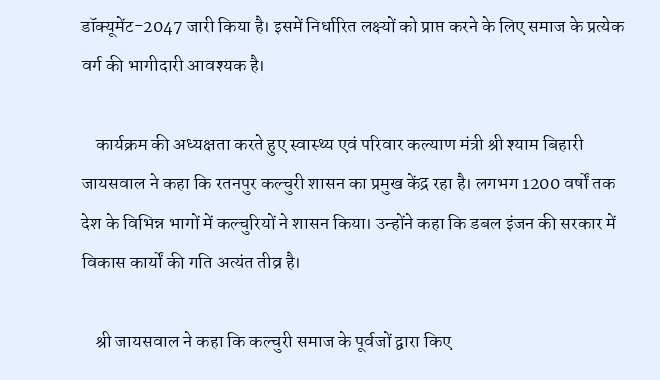डॉक्यूमेंट-2047 जारी किया है। इसमें निर्धारित लक्ष्यों को प्राप्त करने के लिए समाज के प्रत्येक वर्ग की भागीदारी आवश्यक है।

    कार्यक्रम की अध्यक्षता करते हुए स्वास्थ्य एवं परिवार कल्याण मंत्री श्री श्याम बिहारी जायसवाल ने कहा कि रतनपुर कल्चुरी शासन का प्रमुख केंद्र रहा है। लगभग 1200 वर्षों तक देश के विभिन्न भागों में कल्चुरियों ने शासन किया। उन्होंने कहा कि डबल इंजन की सरकार में विकास कार्यों की गति अत्यंत तीव्र है।

    श्री जायसवाल ने कहा कि कल्चुरी समाज के पूर्वजों द्वारा किए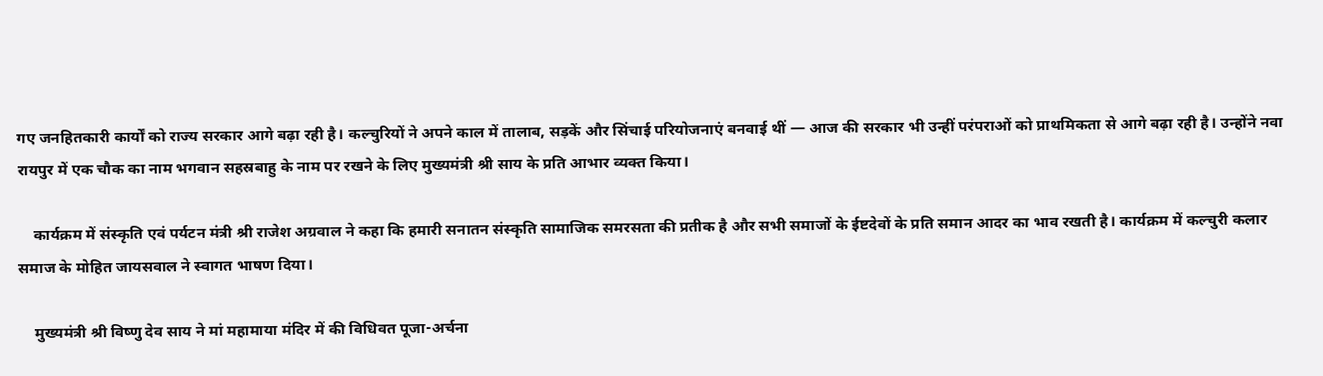गए जनहितकारी कार्यों को राज्य सरकार आगे बढ़ा रही है। कल्चुरियों ने अपने काल में तालाब, सड़कें और सिंचाई परियोजनाएं बनवाई थीं — आज की सरकार भी उन्हीं परंपराओं को प्राथमिकता से आगे बढ़ा रही है। उन्होंने नवा रायपुर में एक चौक का नाम भगवान सहस्रबाहु के नाम पर रखने के लिए मुख्यमंत्री श्री साय के प्रति आभार व्यक्त किया।

    कार्यक्रम में संस्कृति एवं पर्यटन मंत्री श्री राजेश अग्रवाल ने कहा कि हमारी सनातन संस्कृति सामाजिक समरसता की प्रतीक है और सभी समाजों के ईष्टदेवों के प्रति समान आदर का भाव रखती है। कार्यक्रम में कल्चुरी कलार समाज के मोहित जायसवाल ने स्वागत भाषण दिया।

    मुख्यमंत्री श्री विष्णु देव साय ने मां महामाया मंदिर में की विधिवत पूजा-अर्चना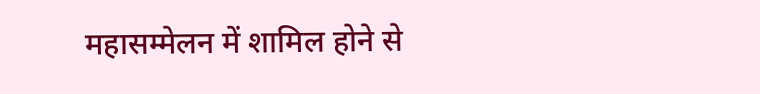महासम्मेलन में शामिल होने से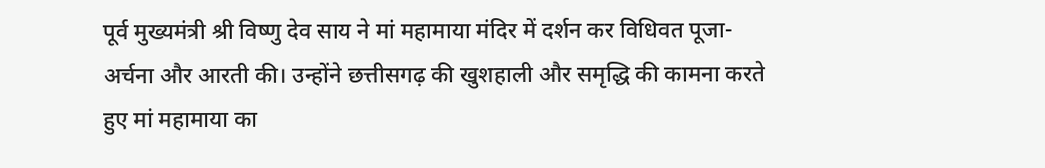पूर्व मुख्यमंत्री श्री विष्णु देव साय ने मां महामाया मंदिर में दर्शन कर विधिवत पूजा-अर्चना और आरती की। उन्होंने छत्तीसगढ़ की खुशहाली और समृद्धि की कामना करते हुए मां महामाया का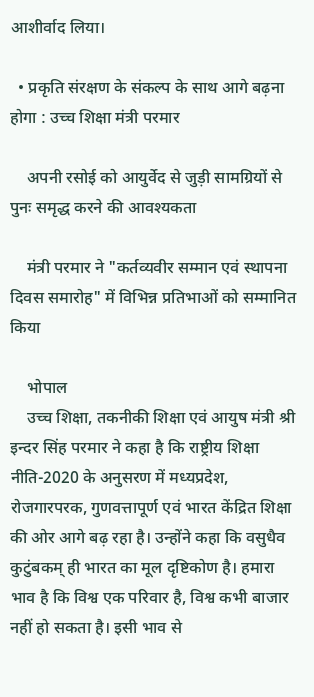आशीर्वाद लिया।

  • प्रकृति संरक्षण के संकल्प के साथ आगे बढ़ना होगा : उच्च शिक्षा मंत्री परमार

    अपनी रसोई को आयुर्वेद से जुड़ी सामग्रियों से पुनः समृद्ध करने की आवश्यकता

    मंत्री परमार ने "कर्तव्यवीर सम्मान एवं स्थापना दिवस समारोह" में विभिन्न प्रतिभाओं को सम्मानित किया

    भोपाल
    उच्च शिक्षा, तकनीकी शिक्षा एवं आयुष मंत्री श्री इन्दर सिंह परमार ने कहा है कि राष्ट्रीय शिक्षा नीति-2020 के अनुसरण में मध्यप्रदेश, रोजगारपरक, गुणवत्तापूर्ण एवं भारत केंद्रित शिक्षा की ओर आगे बढ़ रहा है। उन्होंने कहा कि वसुधैव कुटुंबकम् ही भारत का मूल दृष्टिकोण है। हमारा भाव है कि विश्व एक परिवार है, विश्व कभी बाजार नहीं हो सकता है। इसी भाव से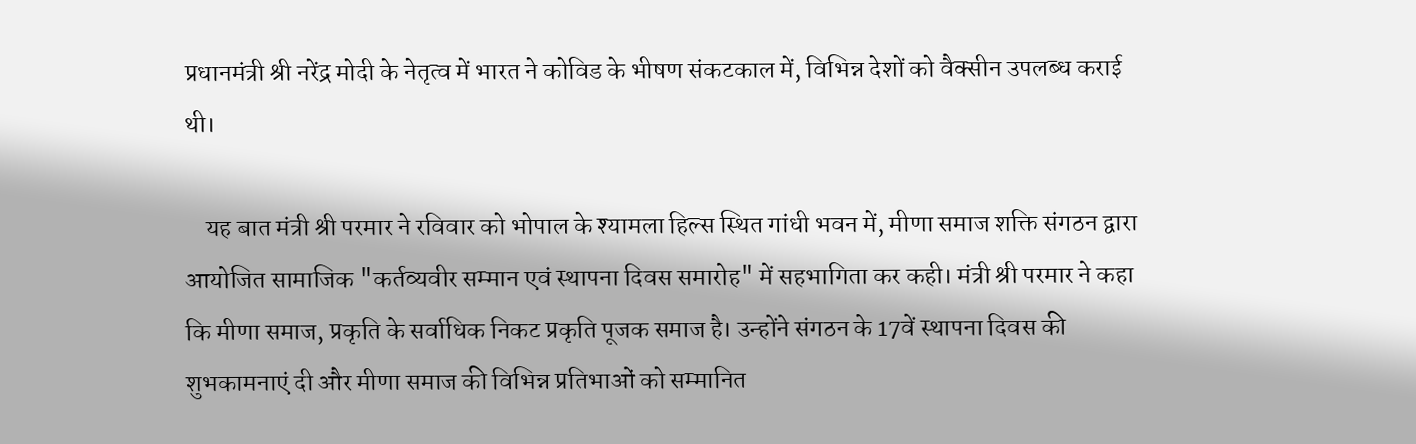प्रधानमंत्री श्री नरेंद्र मोदी के नेतृत्व में भारत ने कोविड के भीषण संकटकाल में, विभिन्न देशों को वैक्सीन उपलब्ध कराई थी।

    यह बात मंत्री श्री परमार ने रविवार को भोपाल के श्यामला हिल्स स्थित गांधी भवन में, मीणा समाज शक्ति संगठन द्वारा आयोजित सामाजिक "कर्तव्यवीर सम्मान एवं स्थापना दिवस समारोह" में सहभागिता कर कही। मंत्री श्री परमार ने कहा कि मीणा समाज, प्रकृति के सर्वाधिक निकट प्रकृति पूजक समाज है। उन्होंने संगठन के 17वें स्थापना दिवस की शुभकामनाएं दी और मीणा समाज की विभिन्न प्रतिभाओं को सम्मानित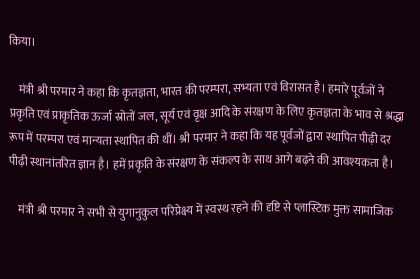किया।

    मंत्री श्री परमार ने कहा कि कृतज्ञता, भारत की परम्परा, सभ्यता एवं विरासत है। हमारे पूर्वजों ने प्रकृति एवं प्राकृतिक ऊर्जा स्रोतों जल, सूर्य एवं वृक्ष आदि के संरक्षण के लिए कृतज्ञता के भाव से श्रद्धा रूप में परम्परा एवं मान्यता स्थापित की थीं। श्री परमार ने कहा कि यह पूर्वजों द्वारा स्थापित पीढ़ी दर पीढ़ी स्थानांतरित ज्ञान है। हमें प्रकृति के संरक्षण के संकल्प के साथ आगे बढ़ने की आवश्यकता है।

    मंत्री श्री परमार ने सभी से युगानुकुल परिप्रेक्ष्य में स्वस्थ रहने की दृष्टि से प्लास्टिक मुक्त सामाजिक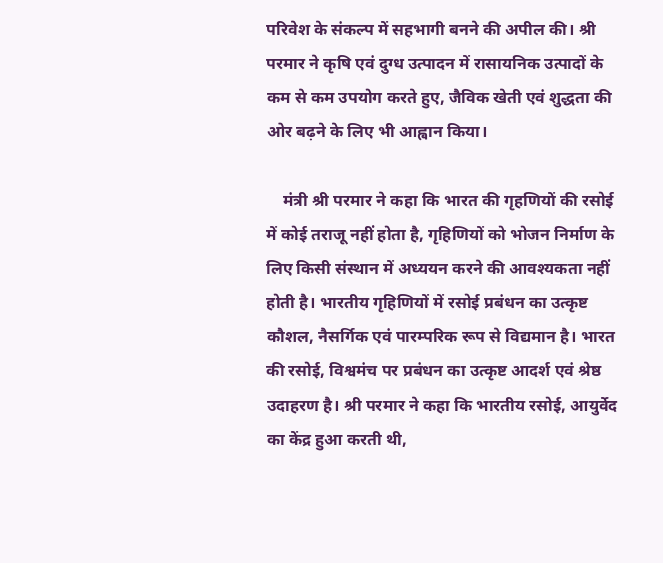परिवेश के संकल्प में सहभागी बनने की अपील की। श्री परमार ने कृषि एवं दुग्ध उत्पादन में रासायनिक उत्पादों के कम से कम उपयोग करते हुए, जैविक खेती एवं शुद्धता की ओर बढ़ने के लिए भी आह्वान किया।

    मंत्री श्री परमार ने कहा कि भारत की गृहणियों की रसोई में कोई तराजू नहीं होता है, गृहिणियों को भोजन निर्माण के लिए किसी संस्थान में अध्ययन करने की आवश्यकता नहीं होती है। भारतीय गृहिणियों में रसोई प्रबंधन का उत्कृष्ट कौशल, नैसर्गिक एवं पारम्परिक रूप से विद्यमान है। भारत की रसोई, विश्वमंच पर प्रबंधन का उत्कृष्ट आदर्श एवं श्रेष्ठ उदाहरण है। श्री परमार ने कहा कि भारतीय रसोई, आयुर्वेद का केंद्र हुआ करती थी,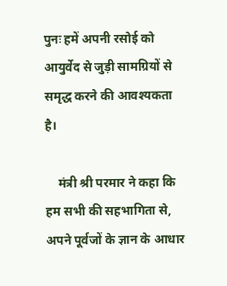पुनः हमें अपनी रसोई को आयुर्वेद से जुड़ी सामग्रियों से समृद्ध करने की आवश्यकता है।

    मंत्री श्री परमार ने कहा कि हम सभी की सहभागिता से, अपने पूर्वजों के ज्ञान के आधार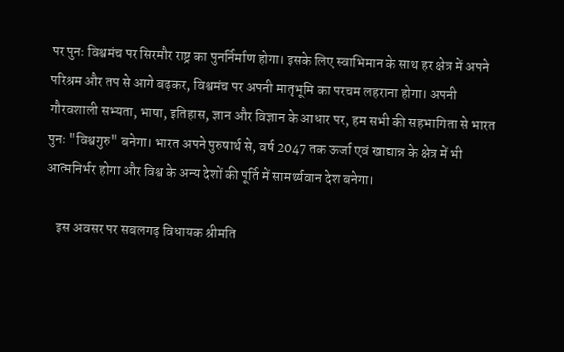पर पुनः विश्वमंच पर सिरमौर राष्ट्र का पुनर्निर्माण होगा। इसके लिए स्वाभिमान के साथ हर क्षेत्र में अपने परिश्रम और तप से आगे बढ़कर, विश्वमंच पर अपनी मातृभूमि का परचम लहराना होगा। अपनी गौरवशाली सभ्यता, भाषा, इतिहास, ज्ञान और विज्ञान के आधार पर, हम सभी की सहभागिता से भारत पुनः "विश्वगुरु" बनेगा। भारत अपने पुरुषार्थ से, वर्ष 2047 तक ऊर्जा एवं खाद्यान्न के क्षेत्र में भी आत्मनिर्भर होगा और विश्व के अन्य देशों की पूर्ति में सामर्थ्यवान देश बनेगा।

    इस अवसर पर सबलगढ़ विधायक श्रीमति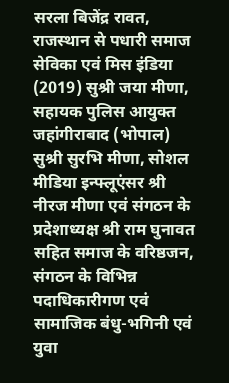सरला बिजेंद्र रावत, राजस्थान से पधारी समाज सेविका एवं मिस इंडिया (2019) सुश्री जया मीणा, सहायक पुलिस आयुक्त जहांगीराबाद (भोपाल) सुश्री सुरभि मीणा, सोशल मीडिया इन्फ्लूएंसर श्री नीरज मीणा एवं संगठन के प्रदेशाध्यक्ष श्री राम घुनावत सहित समाज के वरिष्ठजन, संगठन के विभिन्न पदाधिकारीगण एवं सामाजिक बंधु-भगिनी एवं युवा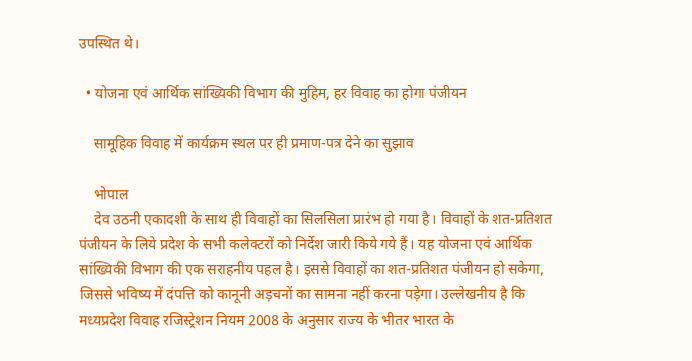उपस्थित थे।

  • योजना एवं आर्थिक सांख्यिकी विभाग की मुहिम, हर विवाह का होगा पंजीयन

    सामूहिक विवाह में कार्यक्रम स्थल पर ही प्रमाण-पत्र देने का सुझाव

    भोपाल
    देव उठनी एकादशी के साथ ही विवाहों का सिलसिला प्रारंभ हो गया है। विवाहों के शत-प्रतिशत पंजीयन के लिये प्रदेश के सभी कलेक्टरों को निर्देश जारी किये गये हैं। यह योजना एवं आर्थिक सांख्यिकी विभाग की एक सराहनीय पहल है। इससे विवाहों का शत-प्रतिशत पंजीयन हो सकेगा, जिससे भविष्य में दंपत्ति को कानूनी अड़चनों का सामना नहीं करना पड़ेगा। उल्लेखनीय है कि मध्यप्रदेश विवाह रजिस्ट्रेशन नियम 2008 के अनुसार राज्य के भीतर भारत के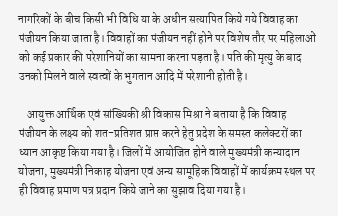नागरिकों के बीच किसी भी विधि या के अधीन सत्यापित किये गये विवाह का पंजीयन किया जाता है। विवाहों का पंजीयन नहीं होने पर विशेष तौर पर महिलाओं को कई प्रकार की परेशानियों का सामना करना पड़ता है। पति की मृत्यु के बाद उनको मिलने वाले स्वत्वों के भुगतान आदि में परेशानी होती है।

    आयुक्त आर्थिक एवं सांख्यिकी श्री विकास मिश्रा ने बताया है कि विवाह पंजीयन के लक्ष्य को शत-प्रतिशत प्राप्त करने हेतु प्रदेश के समस्त कलेक्टरों का ध्यान आकृष्ट किया गया है। जिलों में आयोजित होने वाले मुख्यमंत्री कन्यादान योजना, मुख्यमंत्री निकाह योजना एवं अन्य सामूहिक विवाहों में कार्यक्रम स्थल पर ही विवाह प्रमाण पत्र प्रदान किये जाने का सुझाव दिया गया है।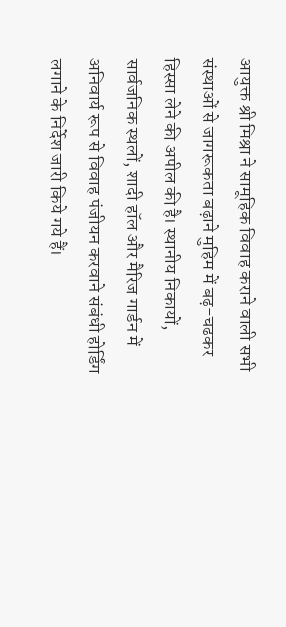आयुक्त श्री मिश्रा ने सामूहिक विवाह कराने वाली सभी संस्थाओं से जागरूकता बढ़ाने मुहिम में बढ़-चढकर हिस्सा लेने की अपील की है। स्थानीय निकायों, सार्वजनिक स्थलों, शादी हॉल और मैरिज गार्डन में अनिवार्य रूप से विवाह पंजीयन करवाने संबंधी होर्डिंग लगाने के निर्देश जारी किये गये हैं।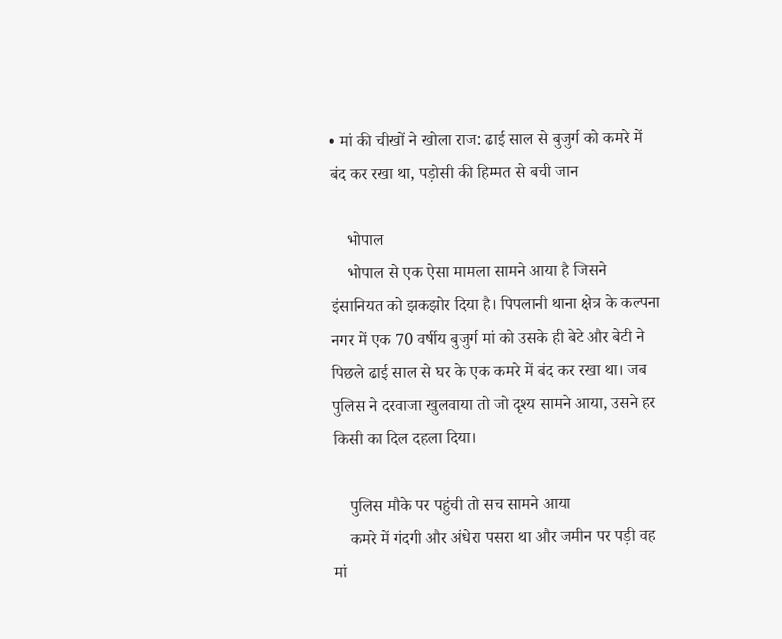• मां की चीखों ने खोला राज: ढाई साल से बुजुर्ग को कमरे में बंद कर रखा था, पड़ोसी की हिम्मत से बची जान

    भोपाल
    भोपाल से एक ऐसा मामला सामने आया है जिसने इंसानियत को झकझोर दिया है। पिपलानी थाना क्षेत्र के कल्पना नगर में एक 70 वर्षीय बुजुर्ग मां को उसके ही बेटे और बेटी ने पिछले ढाई साल से घर के एक कमरे में बंद कर रखा था। जब पुलिस ने दरवाजा खुलवाया तो जो दृश्य सामने आया, उसने हर किसी का दिल दहला दिया।

    पुलिस मौके पर पहुंची तो सच सामने आया
    कमरे में गंदगी और अंधेरा पसरा था और जमीन पर पड़ी वह मां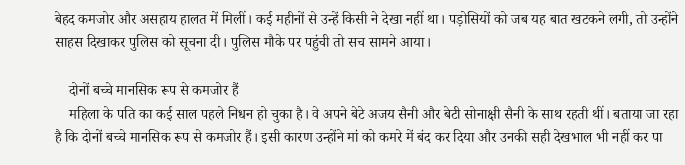बेहद कमजोर और असहाय हालत में मिलीं। कई महीनों से उन्हें किसी ने देखा नहीं था। पड़ोसियों को जब यह बात खटकने लगी, तो उन्होंने साहस दिखाकर पुलिस को सूचना दी। पुलिस मौके पर पहुंची तो सच सामने आया।

    दोनों बच्चे मानसिक रूप से कमजोर हैं
    महिला के पति का कई साल पहले निधन हो चुका है। वे अपने बेटे अजय सैनी और बेटी सोनाक्षी सैनी के साथ रहती थीं। बताया जा रहा है कि दोनों बच्चे मानसिक रूप से कमजोर हैं। इसी कारण उन्होंने मां को कमरे में बंद कर दिया और उनकी सही देखभाल भी नहीं कर पा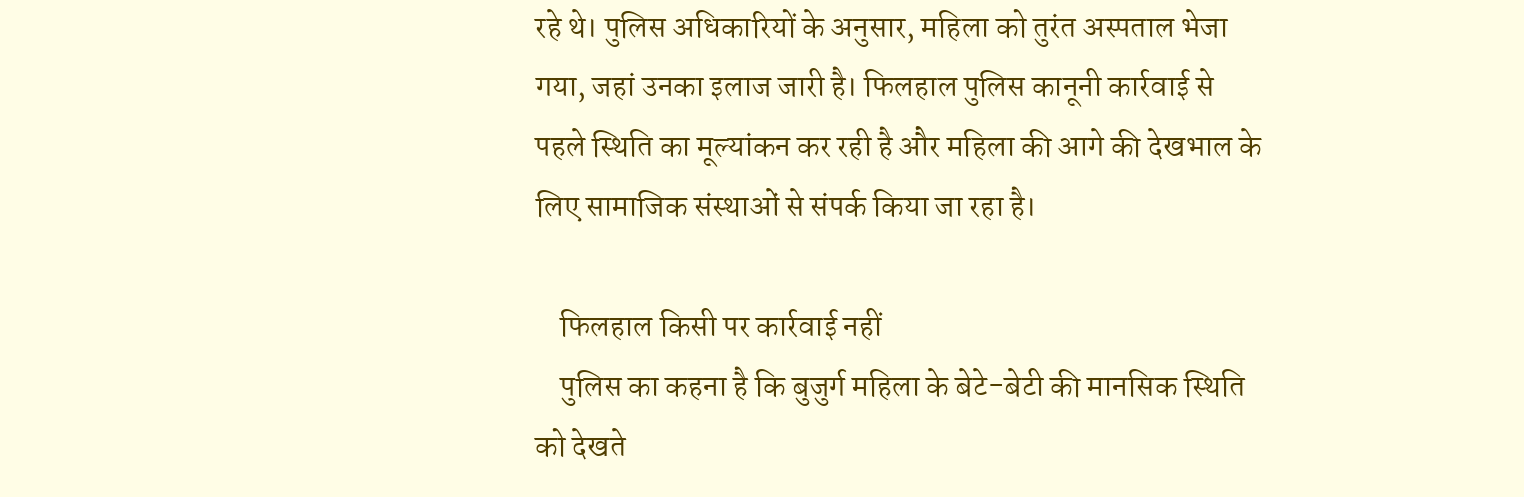रहे थे। पुलिस अधिकारियों के अनुसार, महिला को तुरंत अस्पताल भेजा गया, जहां उनका इलाज जारी है। फिलहाल पुलिस कानूनी कार्रवाई से पहले स्थिति का मूल्यांकन कर रही है और महिला की आगे की देखभाल के लिए सामाजिक संस्थाओं से संपर्क किया जा रहा है।

    फिलहाल किसी पर कार्रवाई नहीं
    पुलिस का कहना है कि बुजुर्ग महिला के बेटे-बेटी की मानसिक स्थिति को देखते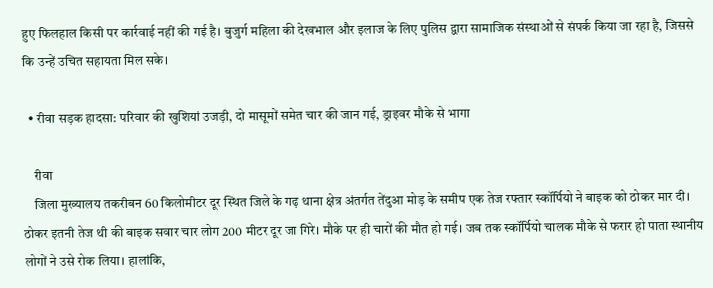हुए फिलहाल किसी पर कार्रवाई नहीं की गई है। बुजुर्ग महिला की देखभाल और इलाज के लिए पुलिस द्वारा सामाजिक संस्थाओं से संपर्क किया जा रहा है, जिससे कि उन्हें उचित सहायता मिल सके।

  • रीवा सड़क हादसा: परिवार की खुशियां उजड़ी, दो मासूमों समेत चार की जान गई, ड्राइवर मौके से भागा

    रीवा
    जिला मुख्यालय तकरीबन 60 किलोमीटर दूर स्थित जिले के गढ़ थाना क्षेत्र अंतर्गत तेंदुआ मोड़ के समीप एक तेज रफ्तार स्कॉर्पियो ने बाइक को ठोकर मार दी। ठोकर इतनी तेज थी की बाइक सवार चार लोग 200 मीटर दूर जा गिरे। मौके पर ही चारों की मौत हो गई। जब तक स्कॉर्पियो चालक मौके से फरार हो पाता स्थानीय लोगों ने उसे रोक लिया। हालांकि,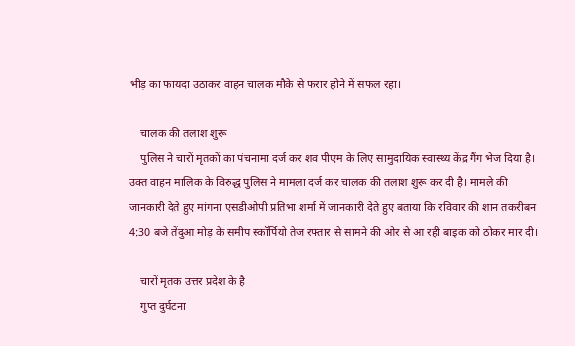भीड़ का फायदा उठाकर वाहन चालक मौके से फरार होने में सफल रहा।

    चालक की तलाश शुरू
    पुलिस ने चारों मृतकों का पंचनामा दर्ज कर शव पीएम के लिए सामुदायिक स्वास्थ्य केंद्र गैंग भेज दिया है। उक्त वाहन मालिक के विरुद्ध पुलिस ने मामला दर्ज कर चालक की तलाश शुरू कर दी है। मामले की जानकारी देते हुए मांगना एसडीओपी प्रतिभा शर्मा में जानकारी देते हुए बताया कि रविवार की शान तकरीबन 4:30 बजे तेंदुआ मोड़ के समीप स्कॉर्पियो तेज रफ्तार से सामने की ओर से आ रही बाइक को ठोकर मार दी।

    चारों मृतक उत्तर प्रदेश के है
    गुप्त दुर्घटना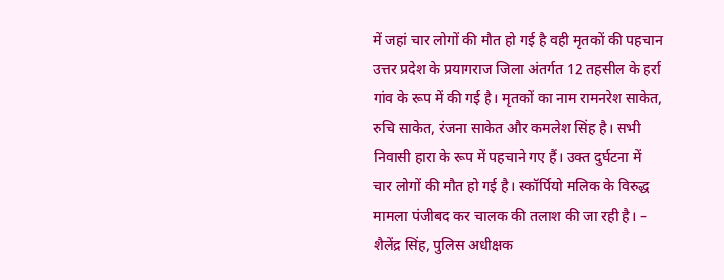में जहां चार लोगों की मौत हो गई है वही मृतकों की पहचान उत्तर प्रदेश के प्रयागराज जिला अंतर्गत 12 तहसील के हर्रा गांव के रूप में की गई है। मृतकों का नाम रामनरेश साकेत, रुचि साकेत, रंजना साकेत और कमलेश सिंह है। सभी निवासी हारा के रूप में पहचाने गए हैं। उक्त दुर्घटना में चार लोगों की मौत हो गई है। स्कॉर्पियो मलिक के विरुद्ध मामला पंजीबद कर चालक की तलाश की जा रही है। – शैलेंद्र सिंह, पुलिस अधीक्षक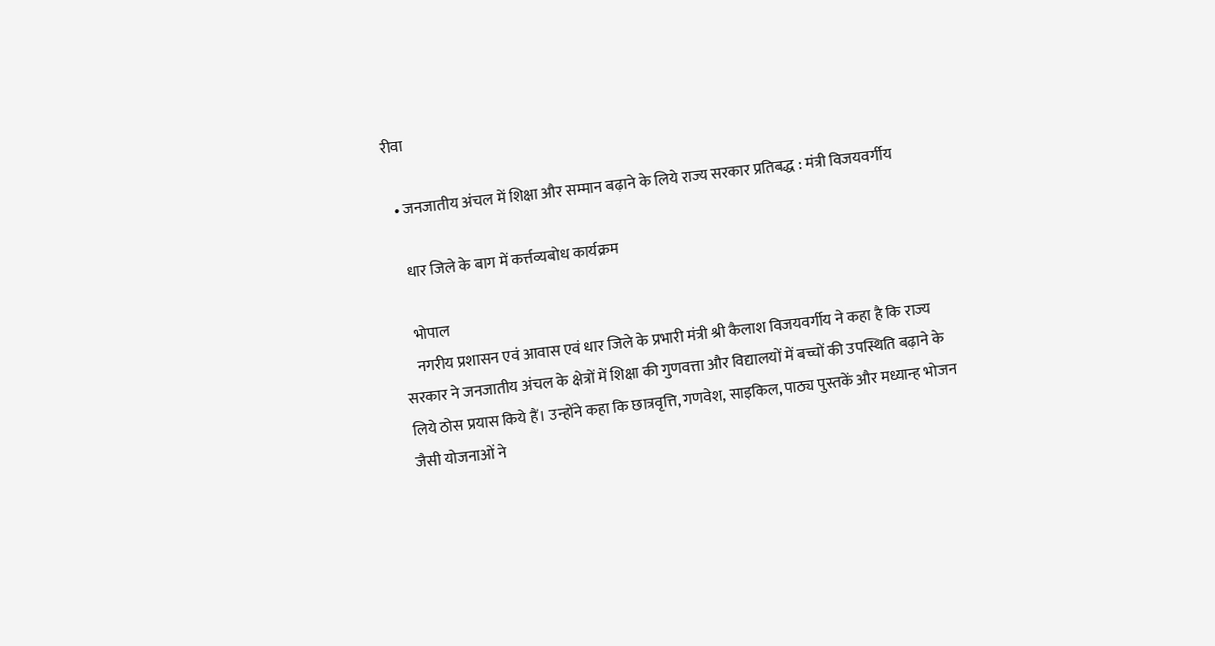रीवा

  • जनजातीय अंचल में शिक्षा और सम्मान बढ़ाने के लिये राज्य सरकार प्रतिबद्ध : मंत्री विजयवर्गीय

    धार जिले के बाग में कर्त्तव्यबोध कार्यक्रम

    भोपाल
    नगरीय प्रशासन एवं आवास एवं धार जिले के प्रभारी मंत्री श्री कैलाश विजयवर्गीय ने कहा है कि राज्य सरकार ने जनजातीय अंचल के क्षेत्रों में शिक्षा की गुणवत्ता और विद्यालयों में बच्चों की उपस्थिति बढ़ाने के लिये ठोस प्रयास किये हैं। उन्होंने कहा कि छात्रवृत्ति, गणवेश, साइकिल, पाठ्य पुस्तकें और मध्यान्ह भोजन जैसी योजनाओं ने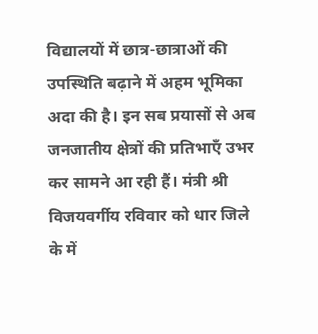विद्यालयों में छात्र-छात्राओं की उपस्थिति बढ़ाने में अहम भूमिका अदा की है। इन सब प्रयासों से अब जनजातीय क्षेत्रों की प्रतिभाएँ उभर कर सामने आ रही हैं। मंत्री श्री विजयवर्गीय रविवार को धार जिले के में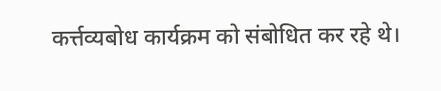कर्त्तव्यबोध कार्यक्रम को संबोधित कर रहे थे।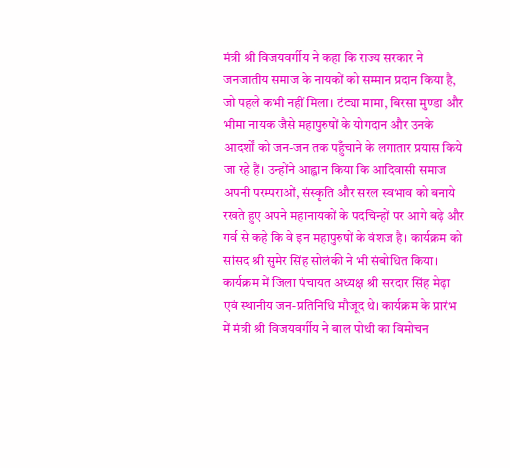मंत्री श्री विजयवर्गीय ने कहा कि राज्य सरकार ने जनजातीय समाज के नायकों को सम्मान प्रदान किया है, जो पहले कभी नहीं मिला। टंट्या मामा, बिरसा मुण्डा और भीमा नायक जैसे महापुरुषों के योगदान और उनके आदर्शों को जन-जन तक पहुँचाने के लगातार प्रयास किये जा रहे हैं। उन्होंने आह्वान किया कि आदिवासी समाज अपनी परम्पराओं, संस्कृति और सरल स्वभाव को बनाये रखते हुए अपने महानायकों के पदचिन्हों पर आगे बढ़े और गर्व से कहे कि वे इन महापुरुषों के वंशज है। कार्यक्रम को सांसद श्री सुमेर सिंह सोलंकी ने भी संबोधित किया। कार्यक्रम में जिला पंचायत अध्यक्ष श्री सरदार सिंह मेढ़ा एवं स्थानीय जन-प्रतिनिधि मौजूद थे। कार्यक्रम के प्रारंभ में मंत्री श्री विजयवर्गीय ने बाल पोथी का विमोचन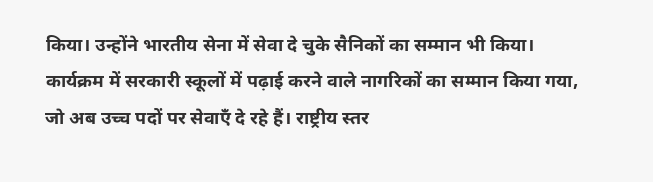किया। उन्होंने भारतीय सेना में सेवा दे चुके सैनिकों का सम्मान भी किया। कार्यक्रम में सरकारी स्कूलों में पढ़ाई करने वाले नागरिकों का सम्मान किया गया, जो अब उच्च पदों पर सेवाएँ दे रहे हैं। राष्ट्रीय स्तर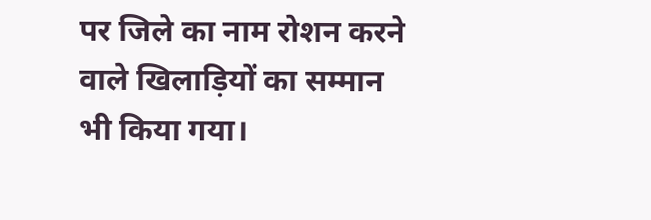पर जिले का नाम रोशन करने वाले खिलाड़ियों का सम्मान भी किया गया।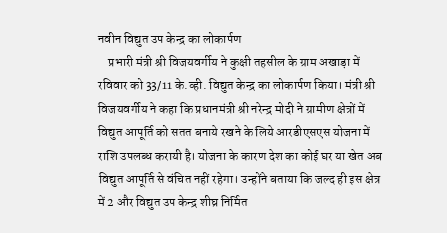नवीन विद्युत उप केन्द्र का लोकार्पण
    प्रभारी मंत्री श्री विजयवर्गीय ने कुक्षी तहसील के ग्राम अखाड़ा में रविवार को 33/11 के.व्ही. विद्युत केन्द्र का लोकार्पण किया। मंत्री श्री विजयवर्गीय ने कहा कि प्रधानमंत्री श्री नरेन्द्र मोदी ने ग्रामीण क्षेत्रों में विद्युत आपूर्ति को सतत बनाये रखने के लिये आरडीएसएस योजना में राशि उपलब्ध करायी है। योजना के कारण देश का कोई घर या खेत अब विद्युत आपूर्ति से वंचित नहीं रहेगा। उन्होंने बताया कि जल्द ही इस क्षेत्र में 2 और विद्युत उप केन्द्र शीघ्र निर्मित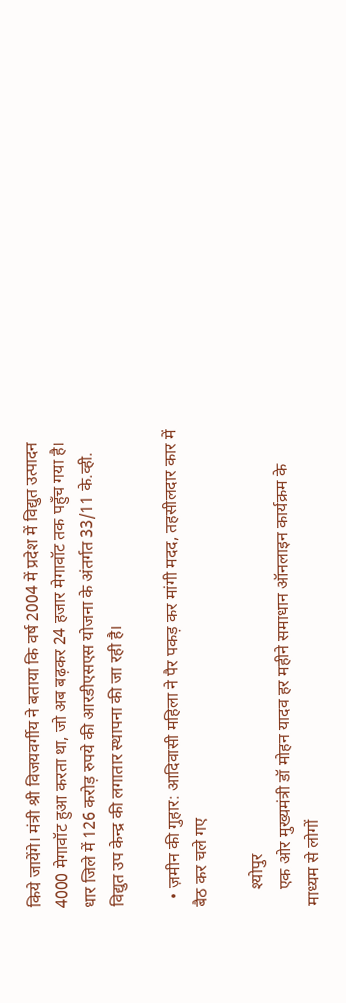किये जायेंगे। मंत्री श्री विजयवर्गीय ने बताया कि वर्ष 2004 में प्रदेश में विद्युत उत्पादन 4000 मेगावॉट हुआ करता था, जो अब बढ़कर 24 हजार मेगावॉट तक पहुँच गया है। धार जिले में 126 करोड़ रुपये की आरडीएसएस योजना के अंतर्गत 33/11 के.व्ही. विद्युत उप केन्द्र की लगातार स्थापना की जा रही है।

  • ज़मीन की गुहार: आदिवासी महिला ने पैर पकड़ कर मांगी मदद, तहसीलदार कार में बैठ कर चले गए

    श्योपुर
    एक ओर मुख्यमंत्री डॉ मोहन यादव हर महीने समाधान ऑनलाइन कार्यक्रम के माध्यम से लोगों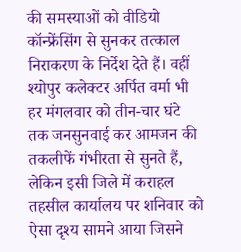की समस्याओं को वीडियो कॉन्फ्रेंसिंग से सुनकर तत्काल निराकरण के निर्देश देते हैं। वहीं श्योपुर कलेक्टर अर्पित वर्मा भी हर मंगलवार को तीन-चार घंटे तक जनसुनवाई कर आमजन की तकलीफें गंभीरता से सुनते हैं, लेकिन इसी जिले में कराहल तहसील कार्यालय पर शनिवार को ऐसा दृश्य सामने आया जिसने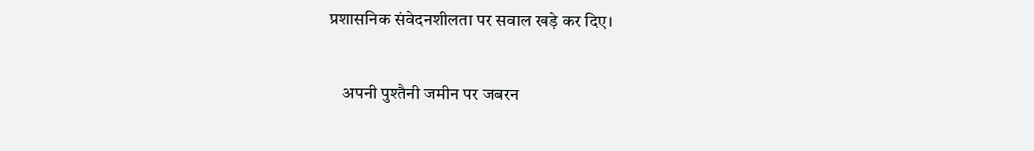प्रशासनिक संवेदनशीलता पर सवाल खड़े कर दिए।

    अपनी पुश्तैनी जमीन पर जबरन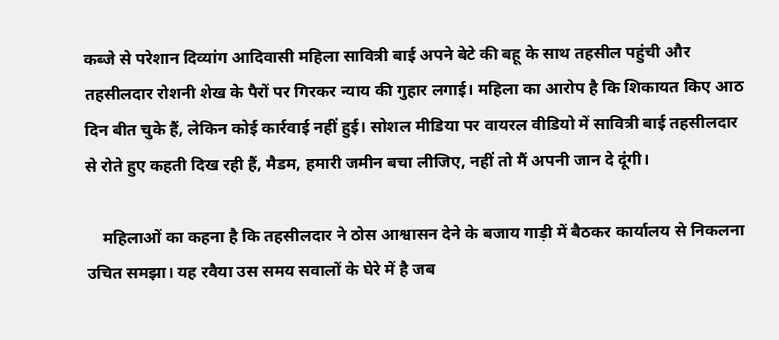कब्जे से परेशान दिव्यांग आदिवासी महिला सावित्री बाई अपने बेटे की बहू के साथ तहसील पहुंची और तहसीलदार रोशनी शेख के पैरों पर गिरकर न्याय की गुहार लगाई। महिला का आरोप है कि शिकायत किए आठ दिन बीत चुके हैं, लेकिन कोई कार्रवाई नहीं हुई। सोशल मीडिया पर वायरल वीडियो में सावित्री बाई तहसीलदार से रोते हुए कहती दिख रही हैं, मैडम, हमारी जमीन बचा लीजिए, नहीं तो मैं अपनी जान दे दूंगी।

    महिलाओं का कहना है कि तहसीलदार ने ठोस आश्वासन देने के बजाय गाड़ी में बैठकर कार्यालय से निकलना उचित समझा। यह रवैया उस समय सवालों के घेरे में है जब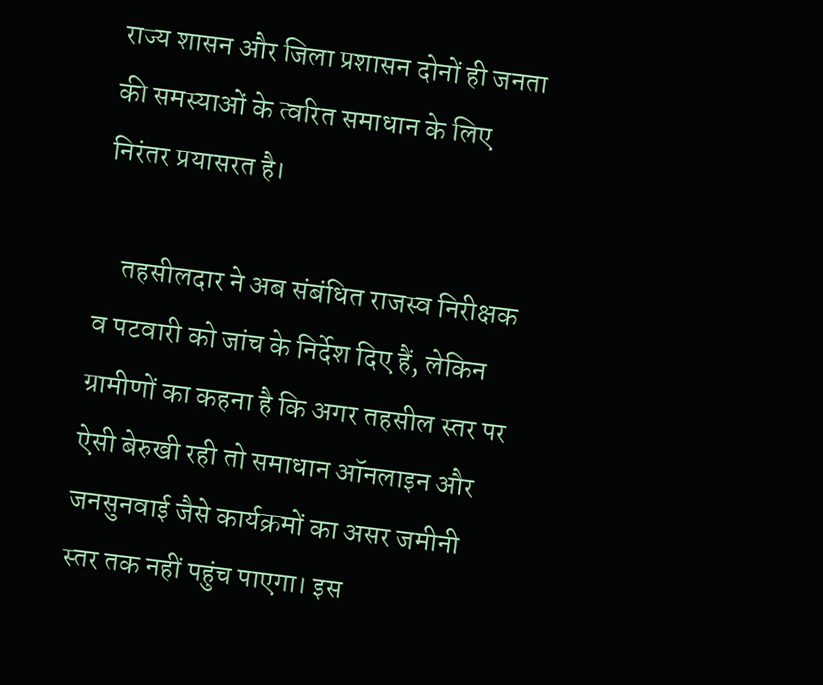राज्य शासन और जिला प्रशासन दोनों ही जनता की समस्याओं के त्वरित समाधान के लिए निरंतर प्रयासरत है।

    तहसीलदार ने अब संबंधित राजस्व निरीक्षक व पटवारी को जांच के निर्देश दिए हैं, लेकिन ग्रामीणों का कहना है कि अगर तहसील स्तर पर ऐसी बेरुखी रही तो समाधान ऑनलाइन और जनसुनवाई जैसे कार्यक्रमों का असर जमीनी स्तर तक नहीं पहुंच पाएगा। इस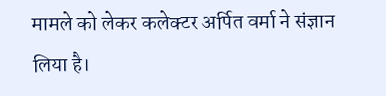मामले को लेकर कलेक्टर अर्पित वर्मा ने संज्ञान लिया है।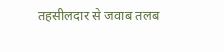तहसीलदार से जवाब तलब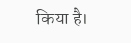किया है।